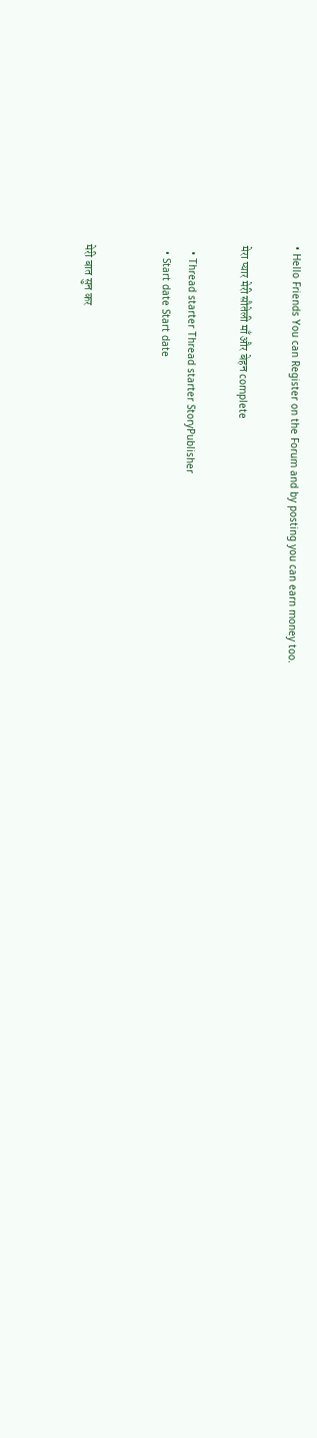• Hello Friends You can Register on the Forum and by posting you can earn money too.

मेरा प्यार मेरी सौतेली माँ और बेहन complete

  • Thread starter Thread starter StoryPublisher
  • Start date Start date


मेरी बात सुन कर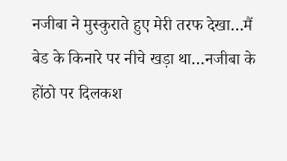नजीबा ने मुस्कुराते हुए मेरी तरफ देखा…मैं बेड के किनारे पर नीचे खड़ा था…नजीबा के होंठो पर दिलकश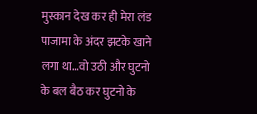मुस्कान देख कर ही मेरा लंड पाजामा के अंदर झटके खाने लगा था…वो उठी और घुटनो के बल बैठ कर घुटनो के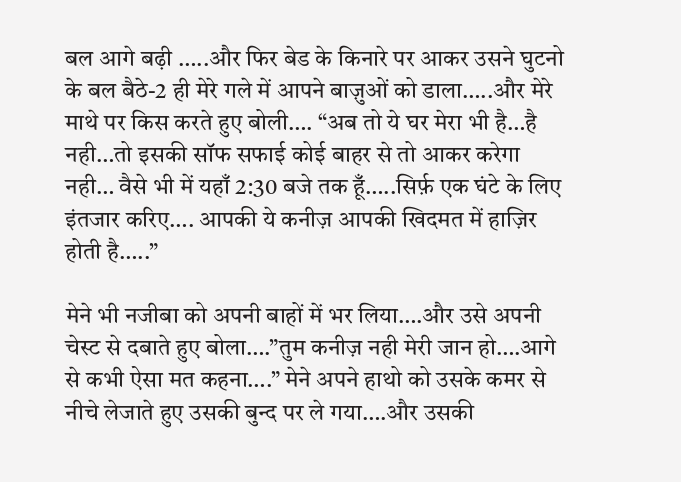बल आगे बढ़ी …..और फिर बेड के किनारे पर आकर उसने घुटनो के बल बैठे-2 ही मेरे गले में आपने बाज़ुओं को डाला…..और मेरे माथे पर किस करते हुए बोली…. “अब तो ये घर मेरा भी है…है नही…तो इसकी सॉफ सफाई कोई बाहर से तो आकर करेगा नही… वैसे भी में यहाँ 2:30 बजे तक हूँ…..सिर्फ़ एक घंटे के लिए इंतजार करिए…. आपकी ये कनीज़ आपकी खिदमत में हाज़िर होती है…..”

मेने भी नजीबा को अपनी बाहों में भर लिया….और उसे अपनी चेस्ट से दबाते हुए बोला….”तुम कनीज़ नही मेरी जान हो….आगे से कभी ऐसा मत कहना….” मेने अपने हाथो को उसके कमर से नीचे लेजाते हुए उसकी बुन्द पर ले गया….और उसकी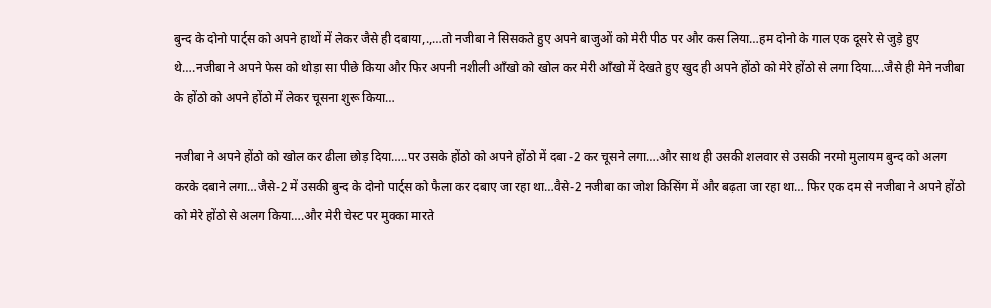बुन्द के दोनो पार्ट्स को अपने हाथों में लेकर जैसे ही दबाया,.,…तो नजीबा ने सिसकते हुए अपने बाजुओं को मेरी पीठ पर और कस लिया…हम दोनो के गाल एक दूसरे से जुड़े हुए थे….नजीबा ने अपने फेस को थोड़ा सा पीछे किया और फिर अपनी नशीली आँखो को खोल कर मेरी आँखो में देखते हुए खुद ही अपने होंठो को मेरे होंठो से लगा दिया….जैसे ही मेने नजीबा के होंठो को अपने होंठो में लेकर चूसना शुरू किया…

नजीबा ने अपने होंठो को खोल कर ढीला छोड़ दिया…..पर उसके होंठो को अपने होंठो में दबा -2 कर चूसने लगा….और साथ ही उसकी शलवार से उसकी नरमो मुलायम बुन्द को अलग करके दबाने लगा…जैसे-2 में उसकी बुन्द के दोनो पार्ट्स को फैला कर दबाए जा रहा था…वैसे-2 नजीबा का जोश किसिंग में और बढ़ता जा रहा था… फिर एक दम से नजीबा ने अपने होंठो को मेरे होंठो से अलग किया….और मेरी चेस्ट पर मुक्का मारते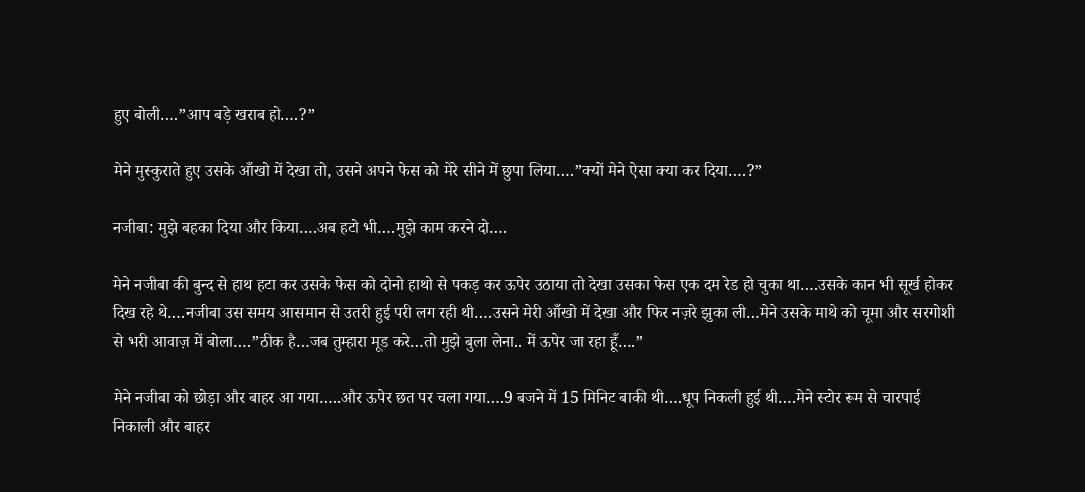हुए बोली….”आप बड़े खराब हो….?”

मेने मुस्कुराते हुए उसके आँखो में देखा तो, उसने अपने फेस को मेरे सीने में छुपा लिया….”क्यों मेने ऐसा क्या कर दिया….?”

नजीबा: मुझे बहका दिया और किया….अब हटो भी….मुझे काम करने दो….

मेने नजीबा की बुन्द से हाथ हटा कर उसके फेस को दोनो हाथो से पकड़ कर ऊपेर उठाया तो देखा उसका फेस एक दम रेड हो चुका था….उसके कान भी सूर्ख होकर दिख रहे थे….नजीबा उस समय आसमान से उतरी हुई परी लग रही थी….उसने मेरी आँखो में देखा और फिर नज़रे झुका ली…मेने उसके माथे को चूमा और सरगोशी से भरी आवाज़ में बोला….”ठीक है…जब तुम्हारा मूड करे…तो मुझे बुला लेना.. में ऊपेर जा रहा हूँ….”

मेने नजीबा को छोड़ा और बाहर आ गया…..और ऊपेर छत पर चला गया….9 बजने में 15 मिनिट बाकी थी….धूप निकली हुई थी….मेने स्टोर रूम से चारपाई निकाली और बाहर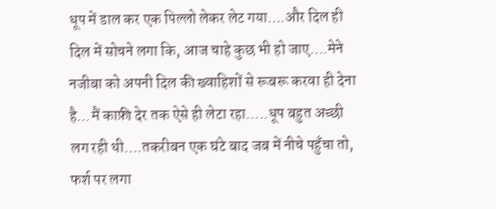धूप में डाल कर एक पिल्लो लेकर लेट गया….और दिल ही दिल में सोचने लगा कि, आज चाहे कुछ भी हो जाए….मेने नजीबा को अपनी दिल की ख्वाहिशों से रूबरू करवा ही देना है…मैं काफ़ी देर तक ऐसे ही लेटा रहा…..धूप बहुत अच्छी लग रही थी….तकरीबन एक घंटे बाद जब में नीचे पहुँचा तो, फर्श पर लगा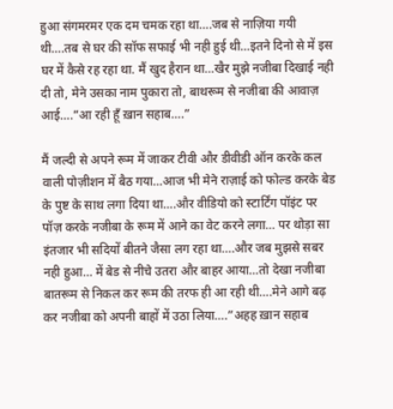हुआ संगमरमर एक दम चमक रहा था….जब से नाज़िया गयी थी….तब से घर की सॉफ सफाई भी नही हुई थी…इतने दिनो से में इस घर में कैसे रह रहा था. मैं खुद हैरान था…खैर मुझे नजीबा दिखाई नही दी तो, मेने उसका नाम पुकारा तो, बाथरूम से नजीबा की आवाज़ आई….”आ रही हूँ ख़ान सहाब….”

मैं जल्दी से अपने रूम में जाकर टीवी और डीवीडी ऑन करके कल वाली पोज़ीशन में बैठ गया…आज भी मेने राज़ाई को फोल्ड करके बेड के पुष्ट के साथ लगा दिया था….और वीडियो को स्टार्टिंग पॉइंट पर पॉज़ करके नजीबा के रूम में आने का वेट करने लगा… पर थोड़ा सा इंतजार भी सदियों बीतने जैसा लग रहा था….और जब मुझसे सबर नही हुआ… में बेड से नीचे उतरा और बाहर आया…तो देखा नजीबा बातरूम से निकल कर रूम की तरफ ही आ रही थी….मेने आगे बढ़ कर नजीबा को अपनी बाहों में उठा लिया….”अहह ख़ान सहाब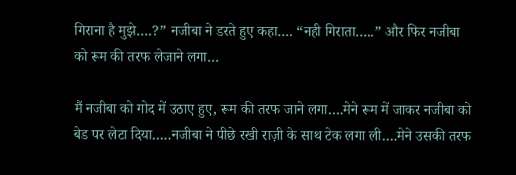गिराना है मुझे….?” नजीबा ने डरते हुए कहा…. “नही गिराता…..” और फिर नजीबा को रूम की तरफ लेजाने लगा…

मैं नजीबा को गोद में उठाए हुए, रूम की तरफ जाने लगा….मेने रूम में जाकर नजीबा को बेड पर लेटा दिया…..नजीबा ने पीछे रखी राज़ी के साथ टेक लगा ली….मेने उसकी तरफ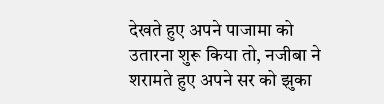देखते हुए अपने पाजामा को उतारना शुरू किया तो, नजीबा ने शरामते हुए अपने सर को झुका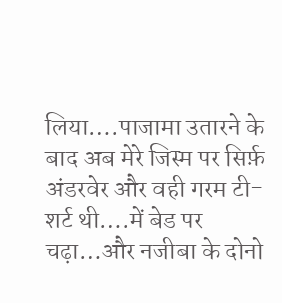लिया….पाजामा उतारने के बाद अब मेरे जिस्म पर सिर्फ़ अंडरवेर और वही गरम टी-शर्ट थी….में बेड पर चढ़ा…और नजीबा के दोनो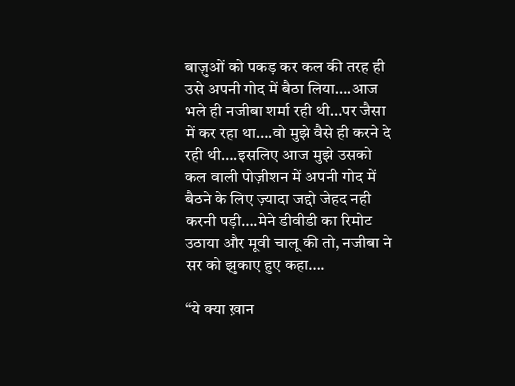बाज़ुओं को पकड़ कर कल की तरह ही उसे अपनी गोद में बैठा लिया….आज भले ही नजीबा शर्मा रही थी…पर जैसा में कर रहा था….वो मुझे वैसे ही करने दे रही थी….इसलिए आज मुझे उसको कल वाली पोज़ीशन में अपनी गोद में बैठने के लिए ज़्यादा जद्दो जेहद नही करनी पड़ी….मेने डीवीडी का रिमोट उठाया और मूवी चालू की तो, नजीबा ने सर को झुकाए हुए कहा….

“ये क्या ख़ान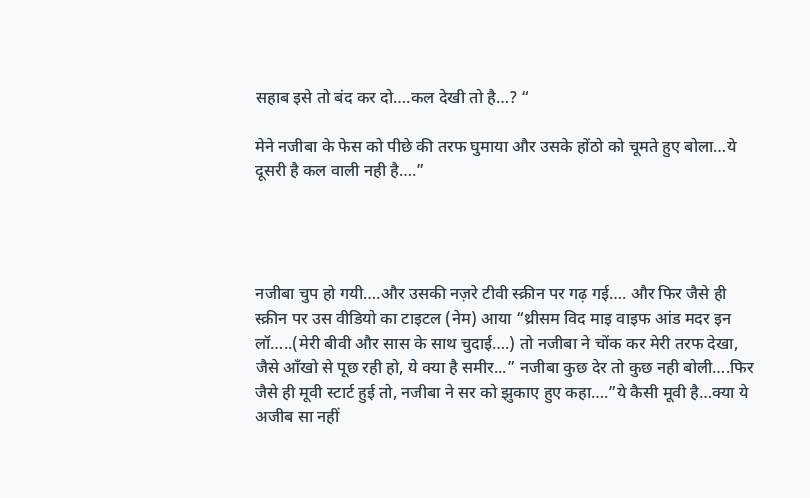सहाब इसे तो बंद कर दो….कल देखी तो है…? “

मेने नजीबा के फेस को पीछे की तरफ घुमाया और उसके होंठो को चूमते हुए बोला…ये दूसरी है कल वाली नही है….”




नजीबा चुप हो गयी….और उसकी नज़रे टीवी स्क्रीन पर गढ़ गई…. और फिर जैसे ही स्क्रीन पर उस वीडियो का टाइटल (नेम) आया “थ्रीसम विद माइ वाइफ आंड मदर इन लॉ…..(मेरी बीवी और सास के साथ चुदाई….) तो नजीबा ने चोंक कर मेरी तरफ देखा, जैसे आँखो से पूछ रही हो, ये क्या है समीर...” नजीबा कुछ देर तो कुछ नही बोली….फिर जैसे ही मूवी स्टार्ट हुई तो, नजीबा ने सर को झुकाए हुए कहा….”ये कैसी मूवी है…क्या ये अजीब सा नहीं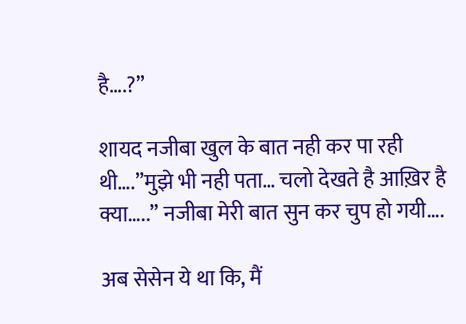है….?”

शायद नजीबा खुल के बात नही कर पा रही थी….”मुझे भी नही पता… चलो देखते है आख़िर है क्या…..” नजीबा मेरी बात सुन कर चुप हो गयी….

अब सेसेन ये था कि, मैं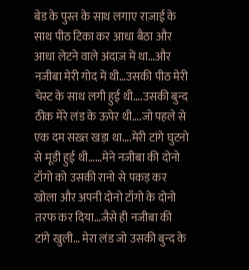बेड के पुस्त के साथ लगाए राज़ाई के साथ पीठ टिका कर आधा बैठा और आधा लेटने वाले अंदाज़ में था…और नजीबा मेरी गोद में थी…उसकी पीठ मेरी चेस्ट के साथ लगी हुई थी….उसकी बुन्द ठीक मेरे लंड के ऊपेर थी….जो पहले से एक दम सख़्त खड़ा था….मेरी टांगे घुटनो से मूडी हुई थी……मेने नजीबा की दोनो टाँगो को उसकी रानो से पकड़ कर खोला और अपनी दोनो टाँगो के दोनो तरफ कर दिया…जैसे ही नजीबा की टांगे खुली… मेरा लंड जो उसकी बुन्द के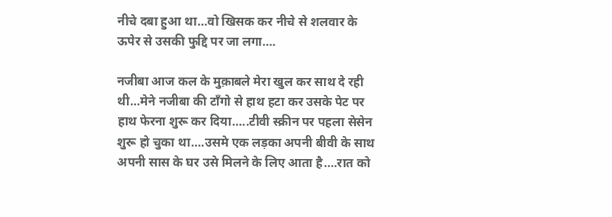नीचे दबा हुआ था…वो खिसक कर नीचे से शलवार के ऊपेर से उसकी फुद्दि पर जा लगा….

नजीबा आज कल के मुक़ाबले मेरा खुल कर साथ दे रही थी…मेने नजीबा की टाँगो से हाथ हटा कर उसके पेट पर हाथ फेरना शुरू कर दिया…..टीवी स्क्रीन पर पहला सेसेन शुरू हो चुका था….उसमे एक लड़का अपनी बीवी के साथ अपनी सास के घर उसे मिलने के लिए आता है….रात को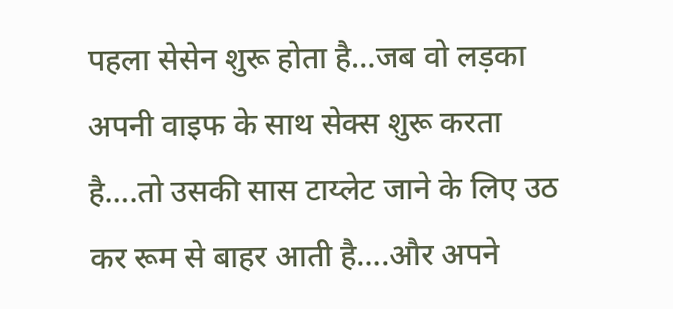पहला सेसेन शुरू होता है…जब वो लड़का अपनी वाइफ के साथ सेक्स शुरू करता है….तो उसकी सास टाय्लेट जाने के लिए उठ कर रूम से बाहर आती है….और अपने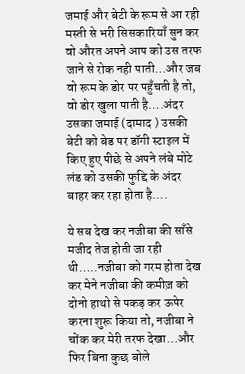जमाई और बेटी के रूम से आ रही मस्ती से भरी सिसकारियाँ सुन कर वो औरत अपने आप को उस तरफ जाने से रोक नही पाती…और जब वो रूम के डोर पर पहुँचती है तो, वो डोर खुला पाती है….अंदर उसका जमाई (दामाद ) उसकी बेटी को बेड पर डॉगी स्टाइल में किए हुए पीछे से अपने लंबे मोटे लंड को उसकी फुद्दि के अंदर बाहर कर रहा होता है….

ये सब देख कर नजीबा की साँसे मजीद तेज होती जा रही थी…..नजीबा को गरम होता देख कर मेने नजीबा की कमीज़ को दोनो हाथो से पकड़ कर ऊपेर करना शुरू किया तो, नजीबा ने चोंक कर मेरी तरफ देखा…और फिर बिना कुछ बोले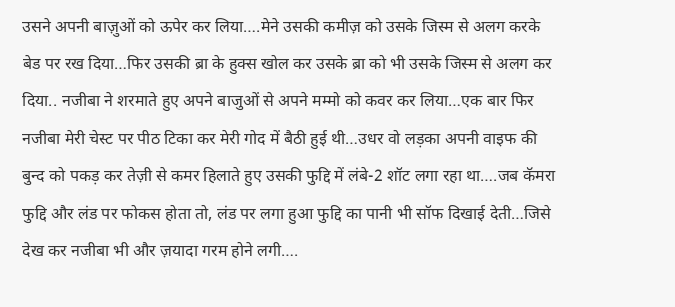उसने अपनी बाज़ुओं को ऊपेर कर लिया….मेने उसकी कमीज़ को उसके जिस्म से अलग करके बेड पर रख दिया…फिर उसकी ब्रा के हुक्स खोल कर उसके ब्रा को भी उसके जिस्म से अलग कर दिया.. नजीबा ने शरमाते हुए अपने बाजुओं से अपने मम्मो को कवर कर लिया…एक बार फिर नजीबा मेरी चेस्ट पर पीठ टिका कर मेरी गोद में बैठी हुई थी…उधर वो लड़का अपनी वाइफ की बुन्द को पकड़ कर तेज़ी से कमर हिलाते हुए उसकी फुद्दि में लंबे-2 शॉट लगा रहा था….जब कॅमरा फुद्दि और लंड पर फोकस होता तो, लंड पर लगा हुआ फुद्दि का पानी भी सॉफ दिखाई देती…जिसे देख कर नजीबा भी और ज़यादा गरम होने लगी….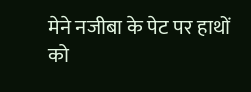मेने नजीबा के पेट पर हाथों को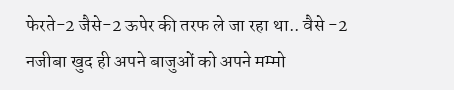फेरते-2 जैसे-2 ऊपेर की तरफ ले जा रहा था.. वैसे -2 नजीबा खुद ही अपने बाजुओं को अपने मम्मो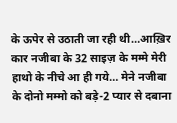के ऊपेर से उठाती जा रही थी…आख़िर कार नजीबा के 32 साइज़ के मम्मे मेरी हाथो के नीचे आ ही गये… मेने नजीबा के दोनो मम्मो को बड़े-2 प्यार से दबाना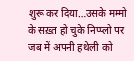शुरू कर दिया…उसके मम्मो के सख़्त हो चुके निप्प्लो पर जब में अपनी हथेली को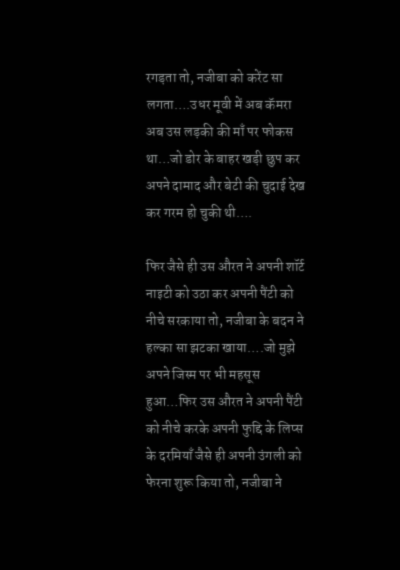रगड़ता तो, नजीबा को करेंट सा लगता….उधर मूवी में अब कॅमरा अब उस लड़की की माँ पर फोकस था…जो डोर के बाहर खड़ी छुप कर अपने दामाद और बेटी की चुदाई देख कर गरम हो चुकी थी….

फिर जैसे ही उस औरत ने अपनी शॉर्ट नाइटी को उठा कर अपनी पैंटी को नीचे सरकाया तो, नजीबा के बदन ने हल्का सा झटका खाया….जो मुझे अपने जिस्म पर भी महसूस हुआ…फिर उस औरत ने अपनी पैंटी को नीचे करके अपनी फुद्दि के लिप्स के दरमियाँ जैसे ही अपनी उंगली को फेरना शुरू किया तो, नजीबा ने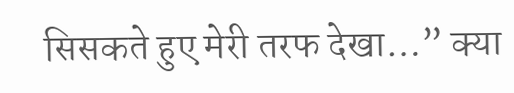सिसकते हुए मेरी तरफ देखा…” क्या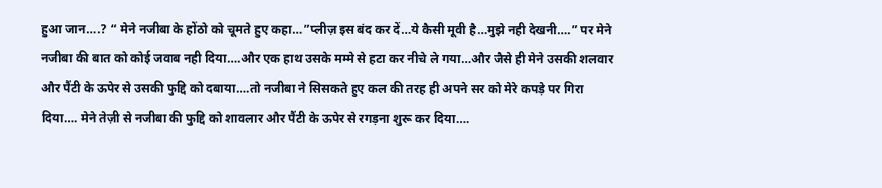हुआ जान….? “ मेने नजीबा के होंठो को चूमते हुए कहा…”प्लीज़ इस बंद कर दें…ये कैसी मूवी है…मुझे नही देखनी….” पर मेने नजीबा की बात को कोई जवाब नही दिया….और एक हाथ उसके मम्मे से हटा कर नीचे ले गया…और जैसे ही मेने उसकी शलवार और पैंटी के ऊपेर से उसकी फुद्दि को दबाया….तो नजीबा ने सिसकते हुए कल की तरह ही अपने सर को मेरे कपड़े पर गिरा दिया…. मेने तेज़ी से नजीबा की फुद्दि को शावलार और पैंटी के ऊपेर से रगड़ना शुरू कर दिया….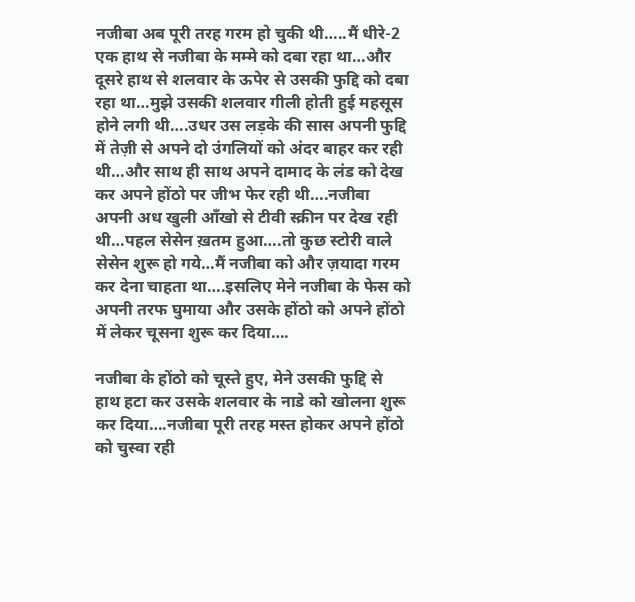नजीबा अब पूरी तरह गरम हो चुकी थी…..मैं धीरे-2 एक हाथ से नजीबा के मम्मे को दबा रहा था…और दूसरे हाथ से शलवार के ऊपेर से उसकी फुद्दि को दबा रहा था…मुझे उसकी शलवार गीली होती हुई महसूस होने लगी थी….उधर उस लड़के की सास अपनी फुद्दि में तेज़ी से अपने दो उंगलियों को अंदर बाहर कर रही थी…और साथ ही साथ अपने दामाद के लंड को देख कर अपने होंठो पर जीभ फेर रही थी….नजीबा अपनी अध खुली आँखो से टीवी स्क्रीन पर देख रही थी…पहल सेसेन ख़तम हुआ….तो कुछ स्टोरी वाले सेसेन शुरू हो गये…मैं नजीबा को और ज़यादा गरम कर देना चाहता था….इसलिए मेने नजीबा के फेस को अपनी तरफ घुमाया और उसके होंठो को अपने होंठो में लेकर चूसना शुरू कर दिया….

नजीबा के होंठो को चूस्ते हुए, मेने उसकी फुद्दि से हाथ हटा कर उसके शलवार के नाडे को खोलना शुरू कर दिया….नजीबा पूरी तरह मस्त होकर अपने होंठो को चुस्वा रही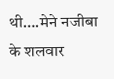थी….मेने नजीबा के शलवार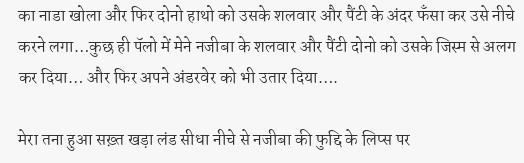का नाडा खोला और फिर दोनो हाथो को उसके शलवार और पैंटी के अंदर फँसा कर उसे नीचे करने लगा…कुछ ही पॅलो में मेने नजीबा के शलवार और पैंटी दोनो को उसके जिस्म से अलग कर दिया… और फिर अपने अंडरवेर को भी उतार दिया….

मेरा तना हुआ सख़्त खड़ा लंड सीधा नीचे से नजीबा की फुद्दि के लिप्स पर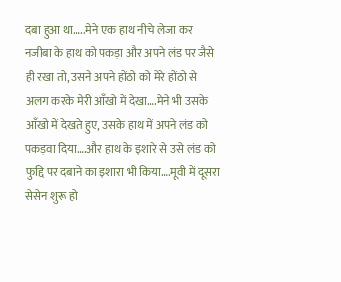दबा हुआ था…..मेने एक हाथ नीचे लेजा कर नजीबा के हाथ को पकड़ा और अपने लंड पर जैसे ही रखा तो, उसने अपने होंठो को मेरे होंठो से अलग करके मेरी आँखो में देखा….मेने भी उसके आँखो में देखते हुए, उसके हाथ में अपने लंड को पकड़वा दिया….और हाथ के इशारे से उसे लंड को फुद्दि पर दबाने का इशारा भी किया….मूवी में दूसरा सेसेन शुरू हो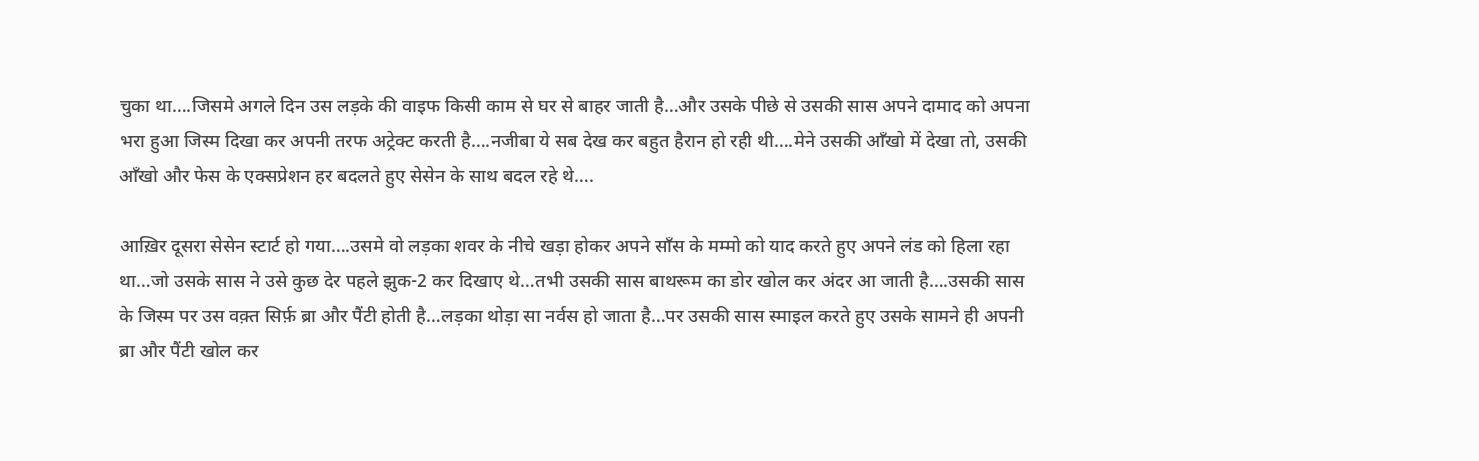चुका था….जिसमे अगले दिन उस लड़के की वाइफ किसी काम से घर से बाहर जाती है…और उसके पीछे से उसकी सास अपने दामाद को अपना भरा हुआ जिस्म दिखा कर अपनी तरफ अट्रेक्ट करती है….नजीबा ये सब देख कर बहुत हैरान हो रही थी….मेने उसकी आँखो में देखा तो, उसकी आँखो और फेस के एक्सप्रेशन हर बदलते हुए सेसेन के साथ बदल रहे थे….

आख़िर दूसरा सेसेन स्टार्ट हो गया….उसमे वो लड़का शवर के नीचे खड़ा होकर अपने साँस के मम्मो को याद करते हुए अपने लंड को हिला रहा था…जो उसके सास ने उसे कुछ देर पहले झुक-2 कर दिखाए थे…तभी उसकी सास बाथरूम का डोर खोल कर अंदर आ जाती है….उसकी सास के जिस्म पर उस वक़्त सिर्फ़ ब्रा और पैंटी होती है…लड़का थोड़ा सा नर्वस हो जाता है…पर उसकी सास स्माइल करते हुए उसके सामने ही अपनी ब्रा और पैंटी खोल कर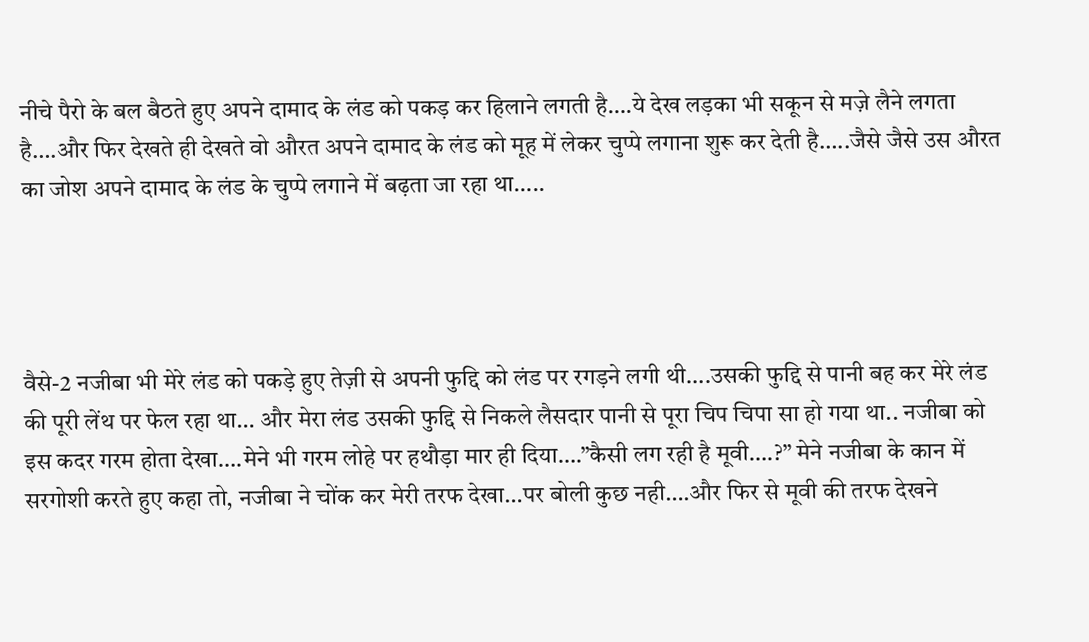नीचे पैरो के बल बैठते हुए अपने दामाद के लंड को पकड़ कर हिलाने लगती है….ये देख लड़का भी सकून से मज़े लैने लगता है….और फिर देखते ही देखते वो औरत अपने दामाद के लंड को मूह में लेकर चुप्पे लगाना शुरू कर देती है…..जैसे जैसे उस औरत का जोश अपने दामाद के लंड के चुप्पे लगाने में बढ़ता जा रहा था…..




वैसे-2 नजीबा भी मेरे लंड को पकड़े हुए तेज़ी से अपनी फुद्दि को लंड पर रगड़ने लगी थी….उसकी फुद्दि से पानी बह कर मेरे लंड की पूरी लेंथ पर फेल रहा था… और मेरा लंड उसकी फुद्दि से निकले लैसदार पानी से पूरा चिप चिपा सा हो गया था.. नजीबा को इस कदर गरम होता देखा….मेने भी गरम लोहे पर हथौड़ा मार ही दिया….”कैसी लग रही है मूवी….?” मेने नजीबा के कान में सरगोशी करते हुए कहा तो, नजीबा ने चोंक कर मेरी तरफ देखा…पर बोली कुछ नही….और फिर से मूवी की तरफ देखने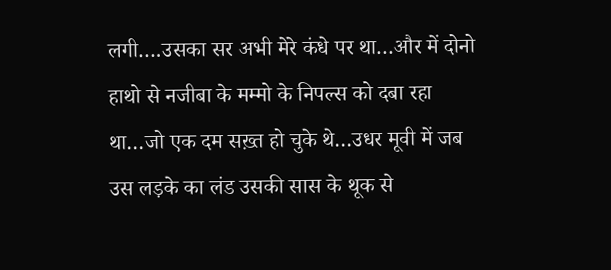लगी….उसका सर अभी मेरे कंधे पर था…और में दोनो हाथो से नजीबा के मम्मो के निपल्स को दबा रहा था…जो एक दम सख़्त हो चुके थे…उधर मूवी में जब उस लड़के का लंड उसकी सास के थूक से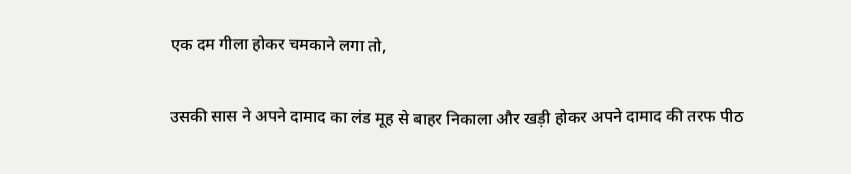एक दम गीला होकर चमकाने लगा तो,

उसकी सास ने अपने दामाद का लंड मूह से बाहर निकाला और खड़ी होकर अपने दामाद की तरफ पीठ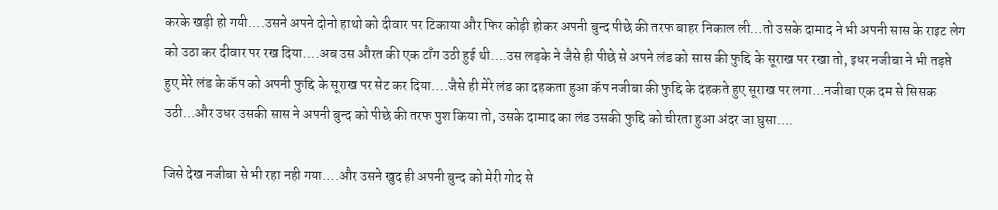करके खड़ी हो गयी….उसने अपने दोनो हाथो को दीवार पर टिकाया और फिर कोड़ी होकर अपनी बुन्द पीछे की तरफ बाहर निकाल ली…तो उसके दामाद ने भी अपनी सास के राइट लेग को उठा कर दीवार पर रख दिया….अब उस औरत की एक टाँग उठी हुई थी….उस लड़के ने जैसे ही पीछे से अपने लंड को सास की फुद्दि के सूराख पर रखा तो, इधर नजीबा ने भी तड़प्ते हुए मेरे लंड के कॅप को अपनी फुद्दि के सूराख पर सेट कर दिया….जैसे ही मेरे लंड का दहकता हुआ कॅप नजीबा की फुद्दि के दहकते हुए सूराख पर लगा…नजीबा एक दम से सिसक उठी…और उधर उसकी सास ने अपनी बुन्द को पीछे की तरफ पुश किया तो, उसके दामाद का लंड उसकी फुद्दि को चीरता हुआ अंदर जा घुसा….

जिसे देख नजीबा से भी रहा नही गया….और उसने खुद ही अपनी बुन्द को मेरी गोद से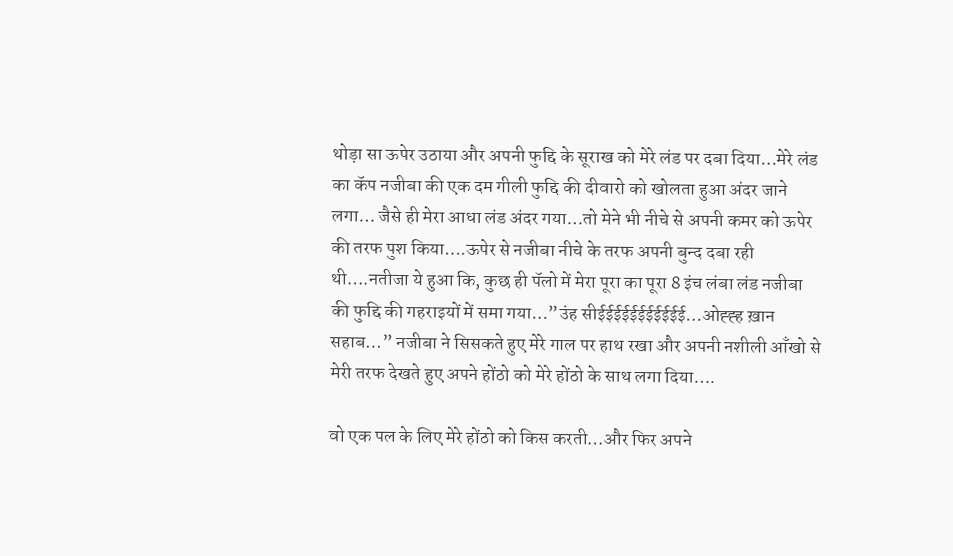थोड़ा सा ऊपेर उठाया और अपनी फुद्दि के सूराख को मेरे लंड पर दबा दिया…मेरे लंड का कॅप नजीबा की एक दम गीली फुद्दि की दीवारो को खोलता हुआ अंदर जाने लगा… जैसे ही मेरा आधा लंड अंदर गया…तो मेने भी नीचे से अपनी कमर को ऊपेर की तरफ पुश किया….ऊपेर से नजीबा नीचे के तरफ अपनी बुन्द दबा रही थी….नतीजा ये हुआ कि, कुछ ही पॅलो में मेरा पूरा का पूरा 8 इंच लंबा लंड नजीबा की फुद्दि की गहराइयों में समा गया…”उंह सीईईईईईईईईईईई…ओह्ह्ह ख़ान सहाब…” नजीबा ने सिसकते हुए मेरे गाल पर हाथ रखा और अपनी नशीली आँखो से मेरी तरफ देखते हुए अपने होंठो को मेरे होंठो के साथ लगा दिया….

वो एक पल के लिए मेरे होंठो को किस करती…और फिर अपने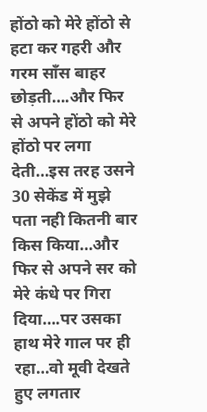होंठो को मेरे होंठो से हटा कर गहरी और गरम साँस बाहर छोड़ती….और फिर से अपने होंठो को मेरे होंठो पर लगा देती…इस तरह उसने 30 सेकेंड में मुझे पता नही कितनी बार किस किया…और फिर से अपने सर को मेरे कंधे पर गिरा दिया….पर उसका हाथ मेरे गाल पर ही रहा…वो मूवी देखते हुए लगतार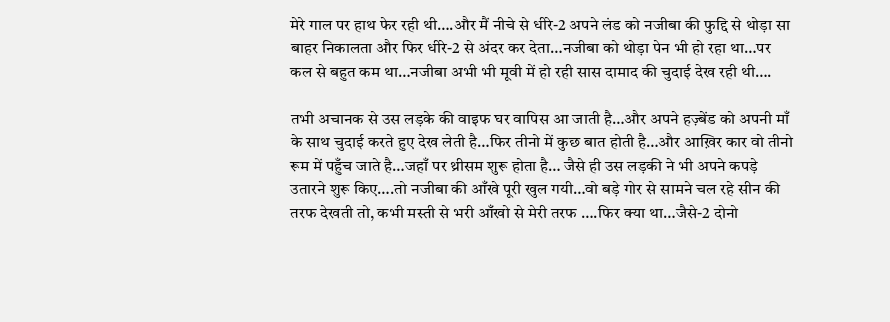मेरे गाल पर हाथ फेर रही थी….और मैं नीचे से धीरे-2 अपने लंड को नजीबा की फुद्दि से थोड़ा सा बाहर निकालता और फिर धीरे-2 से अंदर कर देता…नजीबा को थोड़ा पेन भी हो रहा था…पर कल से बहुत कम था…नजीबा अभी भी मूवी में हो रही सास दामाद की चुदाई देख रही थी….

तभी अचानक से उस लड़के की वाइफ घर वापिस आ जाती है…और अपने हज़्बेंड को अपनी माँ के साथ चुदाई करते हुए देख लेती है…फिर तीनो में कुछ बात होती है…और आख़िर कार वो तीनो रूम में पहुँच जाते है…जहाँ पर थ्रीसम शुरू होता है… जैसे ही उस लड़की ने भी अपने कपड़े उतारने शुरू किए….तो नजीबा की आँखे पूरी खुल गयी…वो बड़े गोर से सामने चल रहे सीन की तरफ देखती तो, कभी मस्ती से भरी आँखो से मेरी तरफ ….फिर क्या था…जैसे-2 दोनो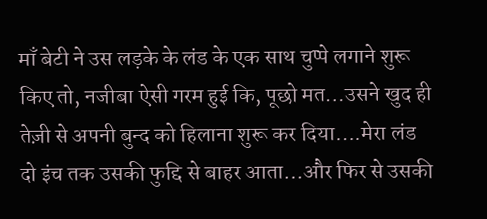माँ बेटी ने उस लड़के के लंड के एक साथ चुप्पे लगाने शुरू किए तो, नजीबा ऐसी गरम हुई कि, पूछो मत…उसने खुद ही तेज़ी से अपनी बुन्द को हिलाना शुरू कर दिया….मेरा लंड दो इंच तक उसकी फुद्दि से बाहर आता…और फिर से उसकी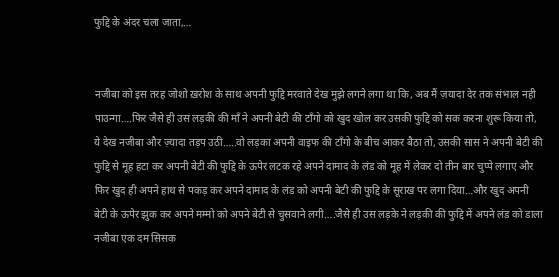फुद्दि के अंदर चला जाता,…


नजीबा को इस तरह जोशो ख़रोश के साथ अपनी फुद्दि मरवाते देख मुझे लगने लगा था कि, अब मैं ज़यादा देर तक संभाल नही पाउन्गा….फिर जैसे ही उस लड़की की माँ ने अपनी बेटी की टाँगो को खुद खोल कर उसकी फुद्दि को सक करना शुरू किया तो, ये देख नजीबा और ज़्यादा तड़प उठी…..वो लड़का अपनी वाइफ की टाँगो के बीच आकर बैठा तो, उसकी सास ने अपनी बेटी की फुद्दि से मूह हटा कर अपनी बेटी की फुद्दि के ऊपेर लटक रहे अपने दामाद के लंड को मूह में लेकर दो तीन बार चुप्पे लगाए और फिर खुद ही अपने हाथ से पकड़ कर अपने दामाद के लंड को अपनी बेटी की फुद्दि के सूराख पर लगा दिया…और खुद अपनी बेटी के ऊपेर झुक कर अपने मम्मो को अपने बेटी से चुसवाने लगी….जैसे ही उस लड़के ने लड़की की फुद्दि में अपने लंड को डाला नजीबा एक दम सिसक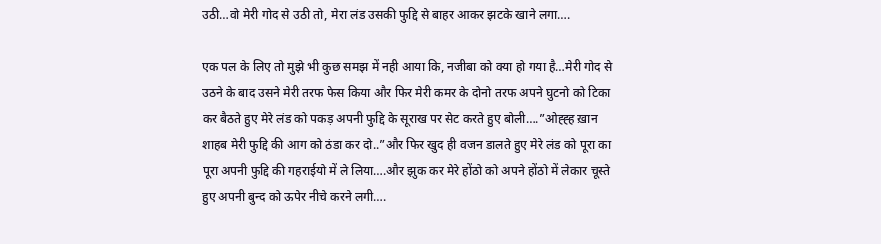उठी…वो मेरी गोद से उठी तो, मेरा लंड उसकी फुद्दि से बाहर आकर झटके खाने लगा….

एक पल के लिए तो मुझे भी कुछ समझ में नही आया कि, नजीबा को क्या हो गया है…मेरी गोद से उठने के बाद उसने मेरी तरफ फेस किया और फिर मेरी कमर के दोनो तरफ अपने घुटनो को टिका कर बैठते हुए मेरे लंड को पकड़ अपनी फुद्दि के सूराख पर सेट करते हुए बोली….”ओह्ह्ह ख़ान शाहब मेरी फुद्दि की आग को ठंडा कर दो..”और फिर खुद ही वजन डालते हुए मेरे लंड को पूरा का पूरा अपनी फुद्दि की गहराईयो में ले लिया….और झुक कर मेरे होंठो को अपने होंठो में लेकार चूस्ते हुए अपनी बुन्द को ऊपेर नीचे करने लगी….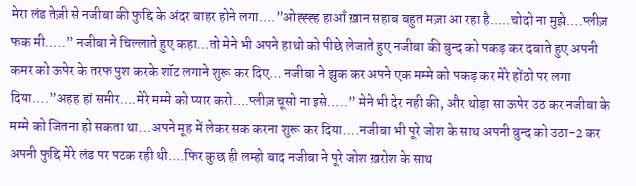मेरा लंड तेज़ी से नजीबा की फुद्दि के अंदर बाहर होने लगा….”ओह्ह्ह्ह हाआँ ख़ान सहाब बहुत मज़ा आ रहा है…..चोदो ना मुझे….प्लीज़ फक मी…..” नजीबा ने चिल्लाते हुए कहा…तो मेने भी अपने हाथो को पीछे लेजाते हुए नजीबा की बुन्द को पकड़ कर दबाते हुए अपनी कमर को ऊपेर के तरफ पुश करके शॉट लगाने शुरू कर दिए… नजीबा ने झुक कर अपने एक मम्मे को पकड़ कर मेरे होंठो पर लगा दिया….”अहह हां समीर….मेरे मम्मे को प्यार करो….प्लीज़ चूसो ना इसे…..” मेने भी देर नही की, और थोड़ा सा ऊपेर उठ कर नजीबा के मम्मे को जितना हो सकता था…अपने मूह में लेकर सक करना शुरू कर दिया….नजीबा भी पूरे जोश के साथ अपनी बुन्द को उठा-2 कर अपनी फुद्दि मेरे लंड पर पटक रही थी….फिर कुछ ही लम्हो बाद नजीबा ने पूरे जोश ख़रोश के साथ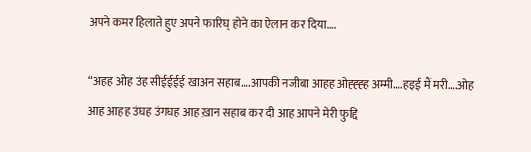अपने कमर हिलाते हुए अपने फारिघ् होने का ऐलान कर दिया….

“अहह ओह उंह सीईईईई खाअन सहाब….आपकी नजीबा आहह ओह्ह्ह्ह अम्मी….हइई मैं मरी….ओह आह आहह उंघह उंगघह आह ख़ान सहाब कर दी आह आपने मेरी फुद्दि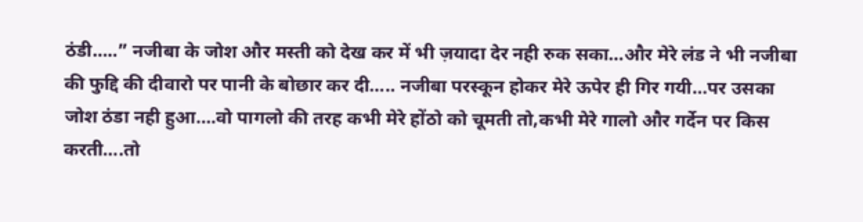ठंडी…..” नजीबा के जोश और मस्ती को देख कर में भी ज़यादा देर नही रुक सका…और मेरे लंड ने भी नजीबा की फुद्दि की दीवारो पर पानी के बोछार कर दी….. नजीबा परस्कून होकर मेरे ऊपेर ही गिर गयी…पर उसका जोश ठंडा नही हुआ….वो पागलो की तरह कभी मेरे होंठो को चूमती तो,कभी मेरे गालो और गर्देन पर किस करती….तो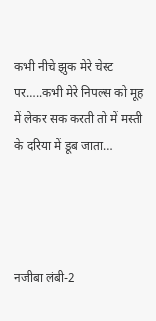कभी नीचे झुक मेरे चेस्ट पर…..कभी मेरे निपल्स को मूह में लेकर सक करती तो में मस्ती के दरिया में डूब जाता…




नजीबा लंबी-2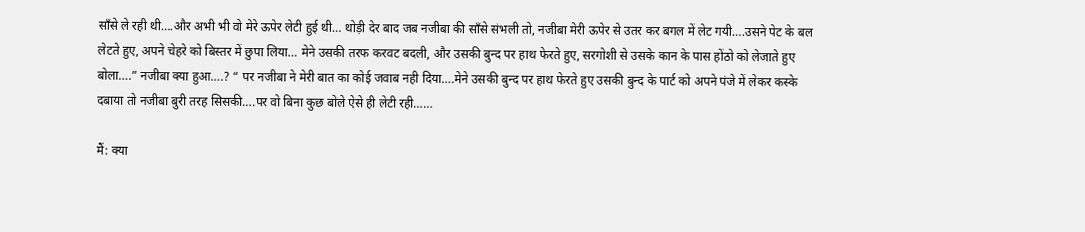साँसे ले रही थी….और अभी भी वो मेरे ऊपेर लेटी हुई थी… थोड़ी देर बाद जब नजीबा की साँसे संभली तो, नजीबा मेरी ऊपेर से उतर कर बगल में लेट गयी….उसने पेट के बल लेटते हुए, अपने चेहरे को बिस्तर में छुपा लिया… मेने उसकी तरफ करवट बदली, और उसकी बुन्द पर हाथ फेरते हुए, सरगोशी से उसके कान के पास होंठो को लेजाते हुए बोला….” नजीबा क्या हुआ….? “ पर नजीबा ने मेरी बात का कोई जवाब नही दिया….मेने उसकी बुन्द पर हाथ फेरते हुए उसकी बुन्द के पार्ट को अपने पंजे में लेकर कस्के दबाया तो नजीबा बुरी तरह सिसकी….पर वो बिना कुछ बोले ऐसे ही लेटी रही……

मैं: क्या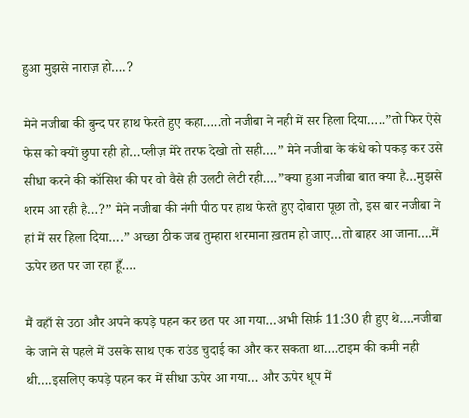हुआ मुझसे नाराज़ हो….?

मेने नजीबा की बुन्द पर हाथ फेरते हुए कहा…..तो नजीबा ने नही में सर हिला दिया…..”तो फिर ऐसे फेस को क्यों छुपा रही हो…प्लीज़ मेरे तरफ देखो तो सही….” मेने नजीबा के कंधे को पकड़ कर उसे सीधा करने की कॉसिश की पर वो वैसे ही उलटी लेटी रही….”क्या हुआ नजीबा बात क्या है…मुझसे शरम आ रही है…?” मेने नजीबा की नंगी पीठ पर हाथ फेरते हुए दोबारा पूछा तो, इस बार नजीबा ने हां में सर हिला दिया….” अच्छा ठीक जब तुम्हारा शरमाना ख़तम हो जाए…तो बाहर आ जाना….में ऊपेर छत पर जा रहा हूँ….

मैं वहाँ से उठा और अपने कपड़े पहन कर छत पर आ गया…अभी सिर्फ़ 11:30 ही हुए थे….नजीबा के जाने से पहले में उसके साथ एक राउंड चुदाई का और कर सकता था….टाइम की कमी नही थी….इसलिए कपड़े पहन कर में सीधा ऊपेर आ गया… और ऊपेर धूप में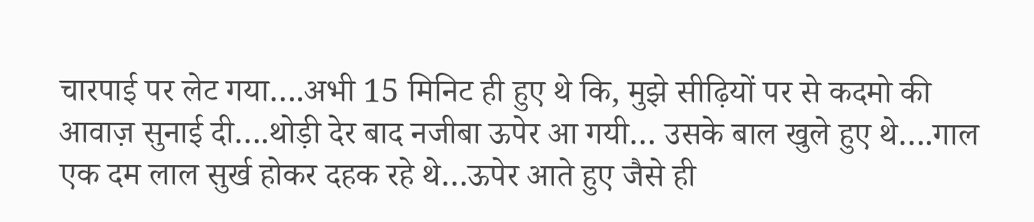चारपाई पर लेट गया….अभी 15 मिनिट ही हुए थे कि, मुझे सीढ़ियों पर से कदमो की आवाज़ सुनाई दी….थोड़ी देर बाद नजीबा ऊपेर आ गयी… उसके बाल खुले हुए थे….गाल एक दम लाल सुर्ख होकर दहक रहे थे…ऊपेर आते हुए जैसे ही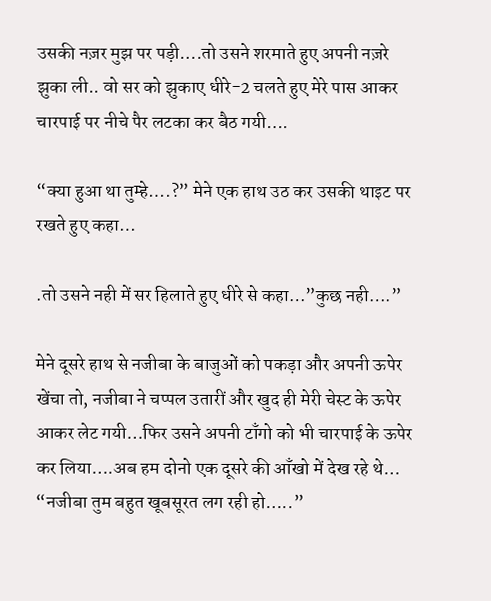उसकी नज़र मुझ पर पड़ी….तो उसने शरमाते हुए अपनी नज़रे झुका ली.. वो सर को झुकाए धीरे-2 चलते हुए मेरे पास आकर चारपाई पर नीचे पैर लटका कर बैठ गयी….

“क्या हुआ था तुम्हे….?” मेने एक हाथ उठ कर उसकी थाइट पर रखते हुए कहा…

.तो उसने नही में सर हिलाते हुए धीरे से कहा…”कुछ नही….”

मेने दूसरे हाथ से नजीबा के बाजुओं को पकड़ा और अपनी ऊपेर खेंचा तो, नजीबा ने चप्पल उतारीं और खुद ही मेरी चेस्ट के ऊपेर आकर लेट गयी…फिर उसने अपनी टाँगो को भी चारपाई के ऊपेर कर लिया….अब हम दोनो एक दूसरे की आँखो में देख रहे थे… “नजीबा तुम बहुत खूबसूरत लग रही हो…..”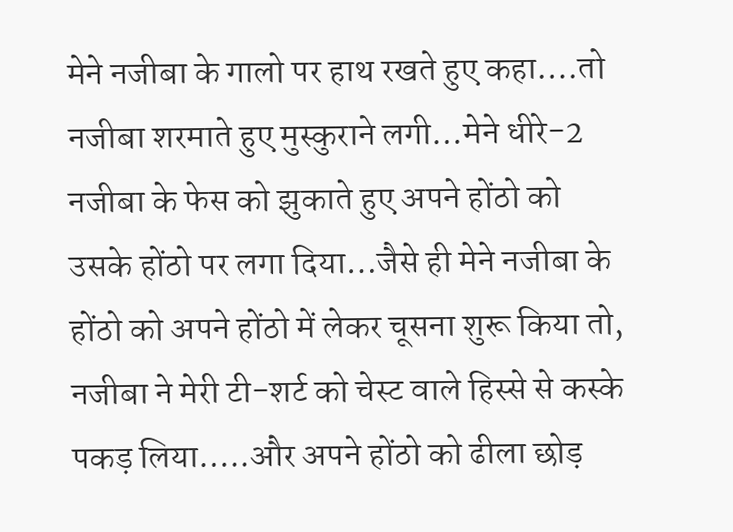मेने नजीबा के गालो पर हाथ रखते हुए कहा….तो नजीबा शरमाते हुए मुस्कुराने लगी…मेने धीरे-2 नजीबा के फेस को झुकाते हुए अपने होंठो को उसके होंठो पर लगा दिया…जैसे ही मेने नजीबा के होंठो को अपने होंठो में लेकर चूसना शुरू किया तो, नजीबा ने मेरी टी-शर्ट को चेस्ट वाले हिस्से से कस्के पकड़ लिया…..और अपने होंठो को ढीला छोड़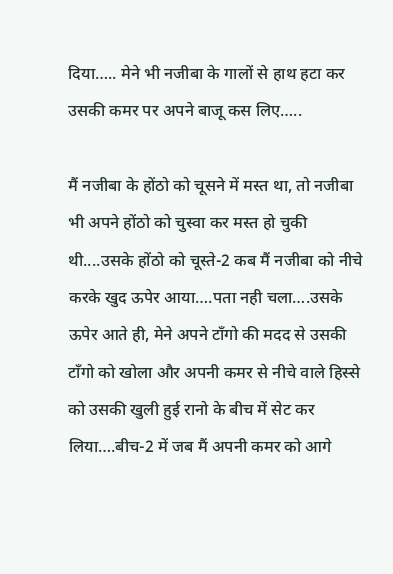दिया….. मेने भी नजीबा के गालों से हाथ हटा कर उसकी कमर पर अपने बाजू कस लिए…..

मैं नजीबा के होंठो को चूसने में मस्त था, तो नजीबा भी अपने होंठो को चुस्वा कर मस्त हो चुकी थी....उसके होंठो को चूस्ते-2 कब मैं नजीबा को नीचे करके खुद ऊपेर आया….पता नही चला….उसके ऊपेर आते ही, मेने अपने टाँगो की मदद से उसकी टाँगो को खोला और अपनी कमर से नीचे वाले हिस्से को उसकी खुली हुई रानो के बीच में सेट कर लिया….बीच-2 में जब मैं अपनी कमर को आगे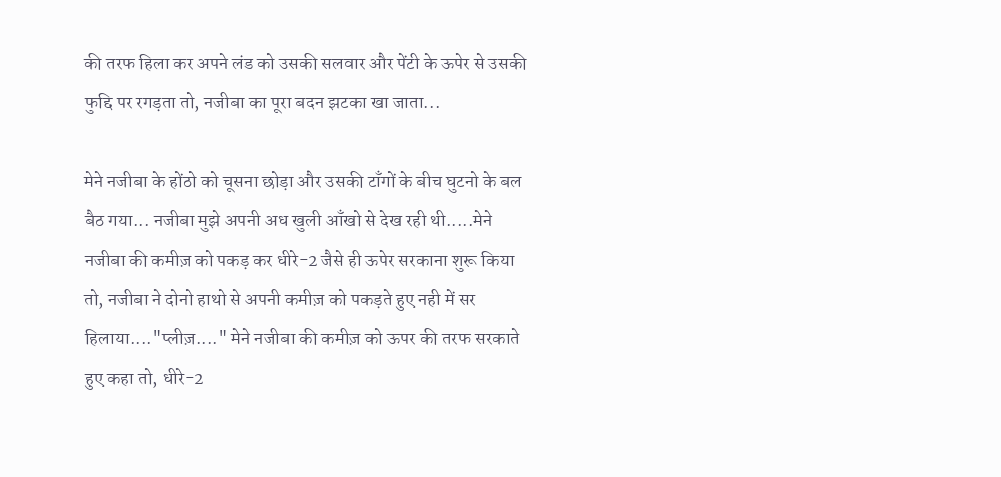की तरफ हिला कर अपने लंड को उसकी सलवार और पेंटी के ऊपेर से उसकी फुद्दि पर रगड़ता तो, नजीबा का पूरा बदन झटका खा जाता...

मेने नजीबा के होंठो को चूसना छोड़ा और उसकी टाँगों के बीच घुटनो के बल बैठ गया... नजीबा मुझे अपनी अध खुली आँखो से देख रही थी.....मेने नजीबा की कमीज़ को पकड़ कर धीरे-2 जैसे ही ऊपेर सरकाना शुरू किया तो, नजीबा ने दोनो हाथो से अपनी कमीज़ को पकड़ते हुए नही में सर हिलाया...."प्लीज़...." मेने नजीबा की कमीज़ को ऊपर की तरफ सरकाते हुए कहा तो, धीरे-2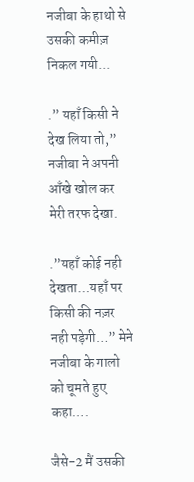नजीबा के हाथो से उसकी कमीज़ निकल गयी...

.” यहाँ किसी ने देख लिया तो,” नजीबा ने अपनी आँखे खोल कर मेरी तरफ देखा.

.”यहाँ कोई नही देखता…यहाँ पर किसी की नज़र नही पड़ेगी…” मेने नजीबा के गालो को चूमते हुए कहा….

जैसे-2 मैं उसकी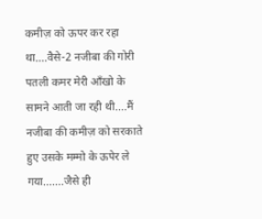कमीज़ को ऊपर कर रहा था....वैसे-2 नजीबा की गोरी पतली कमर मेरी आँखो के सामने आती जा रही थी....मैं नजीबा की कमीज़ को सरकाते हुए उसके मम्मो के ऊपेर ले गया.......जैसे ही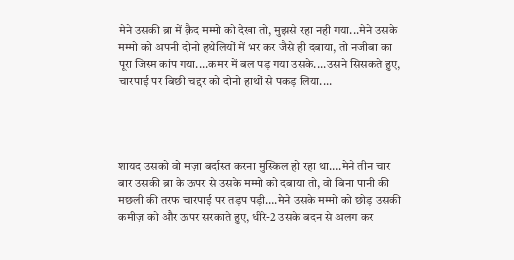मेने उसकी ब्रा में क़ैद मम्मो को देखा तो, मुझसे रहा नही गया...मेने उसके मम्मो को अपनी दोनो हथेलियों में भर कर जैसे ही दबाया, तो नजीबा का पूरा जिस्म कांप गया....कमर में बल पड़ गया उसके....उसने सिसकते हुए, चारपाई पर बिछी चद्दर को दोनो हाथों से पकड़ लिया....




शायद उसको वो मज़ा बर्दास्त करना मुस्किल हो रहा था….मेने तीन चार बार उसकी ब्रा के ऊपर से उसके मम्मो को दबाया तो, वो बिना पानी की मछली की तरफ चारपाई पर तड़प पड़ी….मेने उसके मम्मो को छोड़ उसकी कमीज़ को और ऊपर सरकाते हुए, धीरे-2 उसके बदन से अलग कर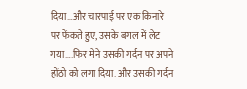दिया…और चारपाई पर एक किनारे पर फेंकते हुए, उसके बगल में लेट गया….फिर मेने उसकी गर्दन पर अपने होंठो को लगा दिया. और उसकी गर्दन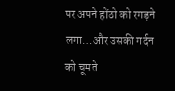पर अपने होंठो को रगड़ने लगा…और उसकी गर्दन को चूमते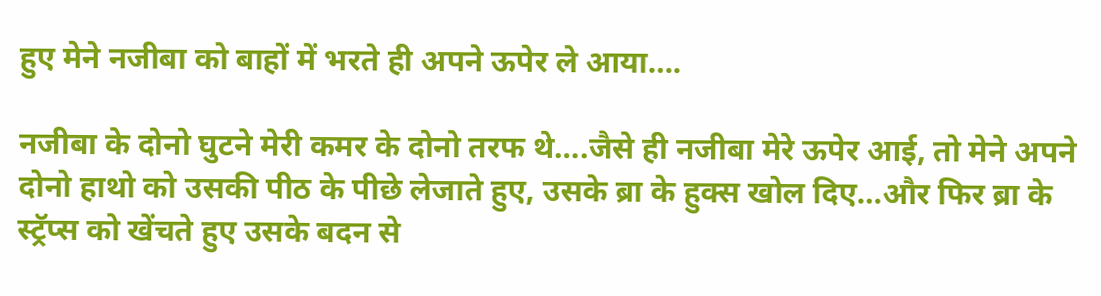हुए मेने नजीबा को बाहों में भरते ही अपने ऊपेर ले आया….

नजीबा के दोनो घुटने मेरी कमर के दोनो तरफ थे….जैसे ही नजीबा मेरे ऊपेर आई, तो मेने अपने दोनो हाथो को उसकी पीठ के पीछे लेजाते हुए, उसके ब्रा के हुक्स खोल दिए…और फिर ब्रा के स्ट्रॅप्स को खेंचते हुए उसके बदन से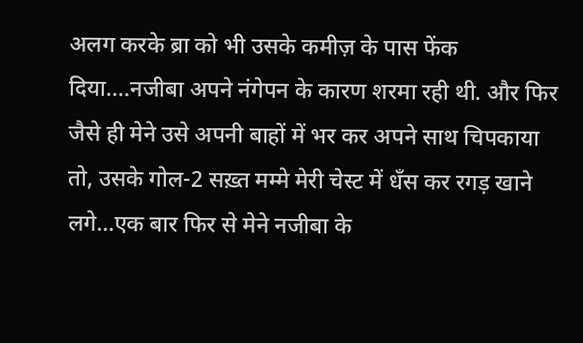अलग करके ब्रा को भी उसके कमीज़ के पास फेंक दिया….नजीबा अपने नंगेपन के कारण शरमा रही थी. और फिर जैसे ही मेने उसे अपनी बाहों में भर कर अपने साथ चिपकाया तो, उसके गोल-2 सख़्त मम्मे मेरी चेस्ट में धँस कर रगड़ खाने लगे…एक बार फिर से मेने नजीबा के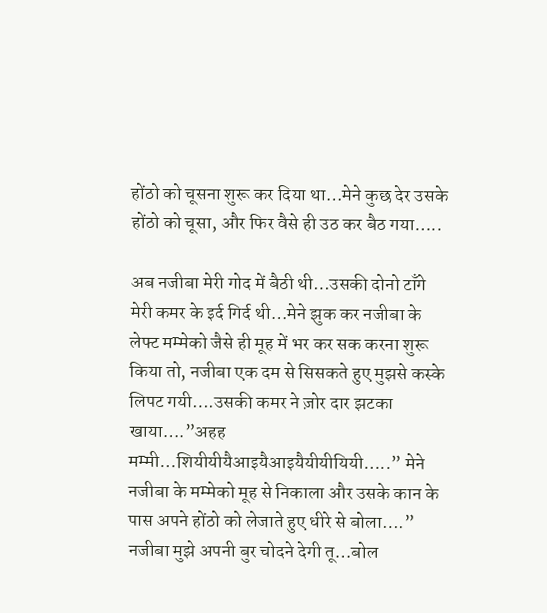होंठो को चूसना शुरू कर दिया था…मेने कुछ देर उसके होंठो को चूसा, और फिर वैसे ही उठ कर बैठ गया…..

अब नजीबा मेरी गोद में बैठी थी…उसकी दोनो टाँगे मेरी कमर के इर्द गिर्द थी…मेने झुक कर नजीबा के लेफ्ट मम्मेको जैसे ही मूह में भर कर सक करना शुरू किया तो, नजीबा एक दम से सिसकते हुए मुझसे कस्के लिपट गयी….उसकी कमर ने ज़ोर दार झटका खाया….”अहह मम्मी…शियीयीयैआइयैआइयैयीयीयियी…..” मेने नजीबा के मम्मेको मूह से निकाला और उसके कान के पास अपने होंठो को लेजाते हुए धीरे से बोला….” नजीबा मुझे अपनी बुर चोदने देगी तू…बोल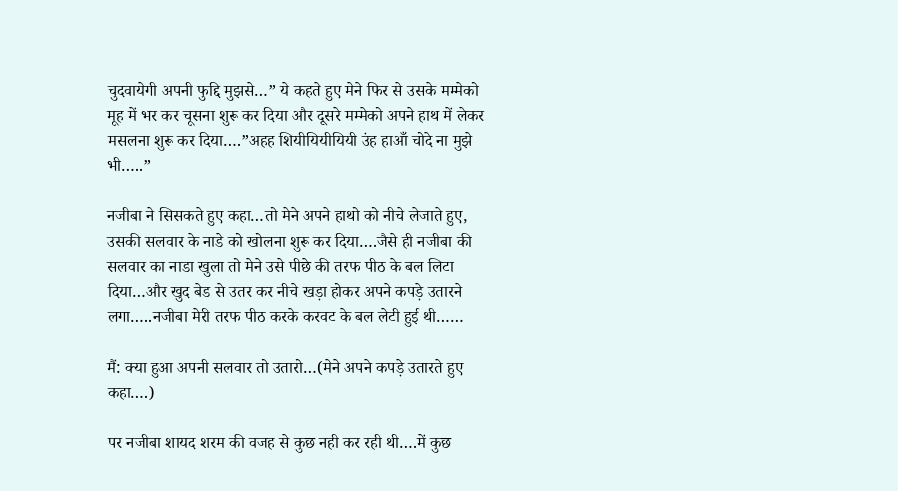चुदवायेगी अपनी फुद्दि मुझसे…” ये कहते हुए मेने फिर से उसके मम्मेको मूह में भर कर चूसना शुरू कर दिया और दूसरे मम्मेको अपने हाथ में लेकर मसलना शुरू कर दिया….”अहह शियीयियीयियी उंह हाआँ चोदे ना मुझे भी…..”

नजीबा ने सिसकते हुए कहा…तो मेने अपने हाथो को नीचे लेजाते हुए, उसकी सलवार के नाडे को खोलना शुरू कर दिया….जैसे ही नजीबा की सलवार का नाडा खुला तो मेने उसे पीछे की तरफ पीठ के बल लिटा दिया…और खुद बेड से उतर कर नीचे खड़ा होकर अपने कपड़े उतारने लगा…..नजीबा मेरी तरफ पीठ करके करवट के बल लेटी हुई थी……

मैं: क्या हुआ अपनी सलवार तो उतारो…(मेने अपने कपड़े उतारते हुए कहा….)

पर नजीबा शायद शरम की वजह से कुछ नही कर रही थी….में कुछ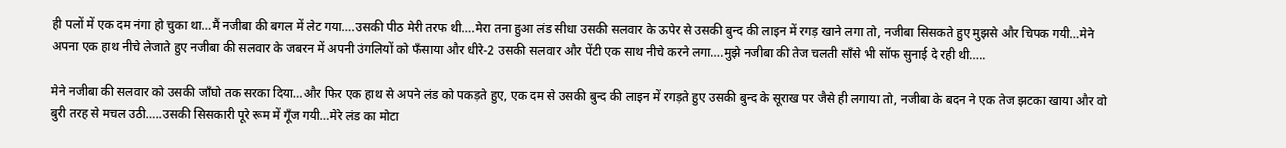ही पलों में एक दम नंगा हो चुका था…मैं नजीबा की बगल में लेट गया….उसकी पीठ मेरी तरफ थी….मेरा तना हुआ लंड सीधा उसकी सलवार के ऊपेर से उसकी बुन्द की लाइन में रगड़ खाने लगा तो, नजीबा सिसकते हुए मुझसे और चिपक गयी…मेने अपना एक हाथ नीचे लेजाते हुए नजीबा की सलवार के जबरन में अपनी उंगलियों को फँसाया और धीरे-2 उसकी सलवार और पेंटी एक साथ नीचे करने लगा….मुझे नजीबा की तेज चलती साँसे भी सॉफ सुनाई दे रही थी…..

मेने नजीबा की सलवार को उसकी जाँघो तक सरका दिया…और फिर एक हाथ से अपने लंड को पकड़ते हुए, एक दम से उसकी बुन्द की लाइन में रगड़ते हुए उसकी बुन्द के सूराख पर जैसे ही लगाया तो, नजीबा के बदन ने एक तेज झटका खाया और वो बुरी तरह से मचल उठी…..उसकी सिसकारी पूरे रूम में गूँज गयी…मेरे लंड का मोटा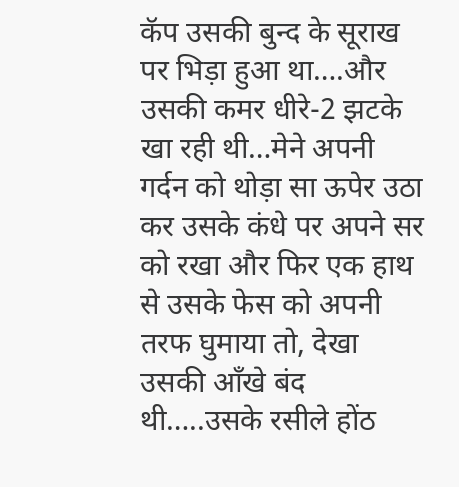कॅप उसकी बुन्द के सूराख पर भिड़ा हुआ था….और उसकी कमर धीरे-2 झटके खा रही थी…मेने अपनी गर्दन को थोड़ा सा ऊपेर उठा कर उसके कंधे पर अपने सर को रखा और फिर एक हाथ से उसके फेस को अपनी तरफ घुमाया तो, देखा उसकी आँखे बंद थी…..उसके रसीले होंठ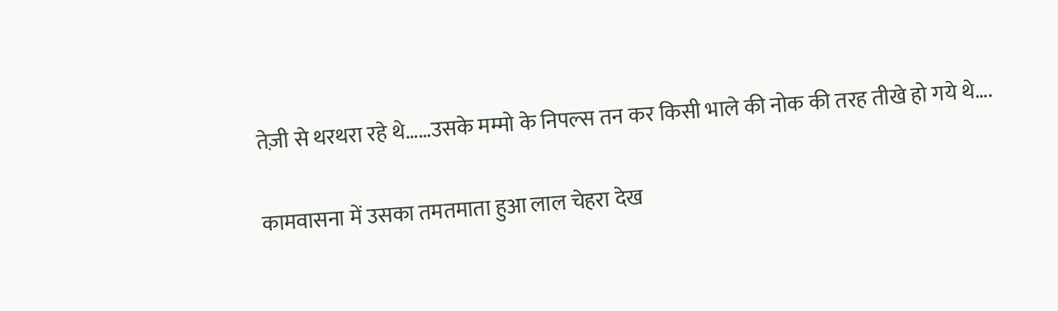तेज़ी से थरथरा रहे थे……उसके मम्मो के निपल्स तन कर किसी भाले की नोक की तरह तीखे हो गये थे….

कामवासना में उसका तमतमाता हुआ लाल चेहरा देख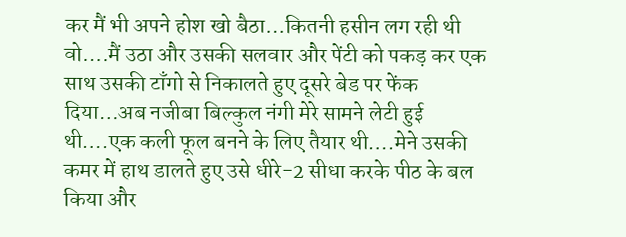कर मैं भी अपने होश खो बैठा…कितनी हसीन लग रही थी वो….मैं उठा और उसकी सलवार और पेंटी को पकड़ कर एक साथ उसकी टाँगो से निकालते हुए दूसरे बेड पर फेंक दिया…अब नजीबा बिल्कुल नंगी मेरे सामने लेटी हुई थी….एक कली फूल बनने के लिए तैयार थी….मेने उसकी कमर में हाथ डालते हुए उसे धीरे-2 सीधा करके पीठ के बल किया और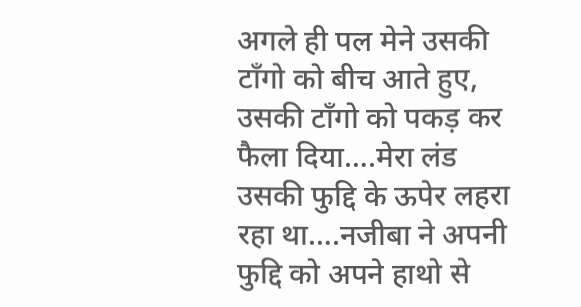अगले ही पल मेने उसकी टाँगो को बीच आते हुए, उसकी टाँगो को पकड़ कर फैला दिया….मेरा लंड उसकी फुद्दि के ऊपेर लहरा रहा था….नजीबा ने अपनी फुद्दि को अपने हाथो से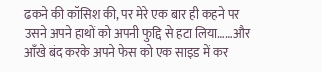ढकने की कॉसिश की, पर मेरे एक बार ही कहने पर उसने अपने हाथों को अपनी फुद्दि से हटा लिया……और आँखे बंद करके अपने फेस को एक साइड में कर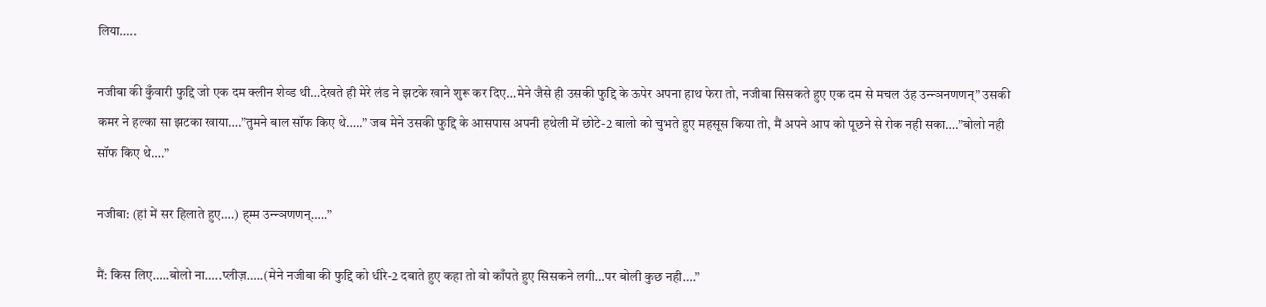लिया…..

नजीबा की कुँवारी फुद्दि जो एक दम क्लीन शेव्ड थी…देखते ही मेरे लंड ने झटके खाने शुरू कर दिए…मेने जैसे ही उसकी फुद्दि के ऊपेर अपना हाथ फेरा तो, नजीबा सिसकते हुए एक दम से मचल उंह उन्न्ञनणणन्” उसकी कमर ने हल्का सा झटका खाया….”तुमने बाल सॉफ किए थे…..” जब मेने उसकी फुद्दि के आसपास अपनी हथेली में छोटे-2 बालो को चुभते हुए महसूस किया तो, मैं अपने आप को पूछने से रोक नही सका….”बोलो नही सॉफ किए थे….”

नजीबा: (हां में सर हिलाते हुए….) ह्म्म उन्न्ञणणन्…..”

मैं: किस लिए…..बोलो ना…..प्लीज़…..(मेने नजीबा की फुद्दि को धीरे-2 दबाते हुए कहा तो वो काँपते हुए सिसकने लगी…पर बोली कुछ नही….”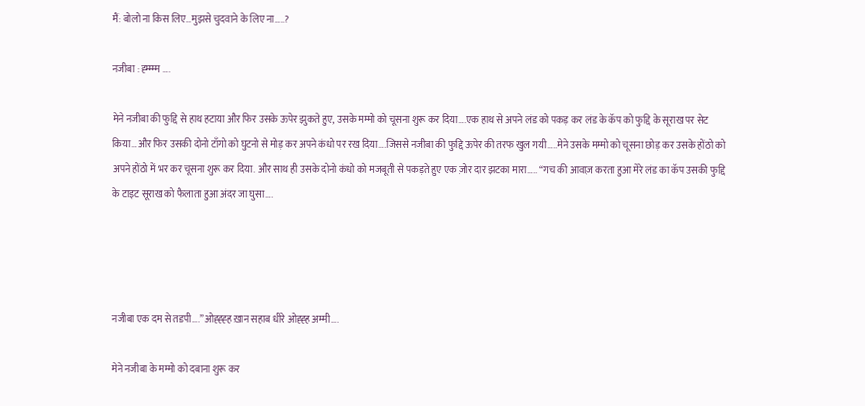मैं: बोलो ना किस लिए…मुझसे चुदवाने के लिए ना…..?

नजीबा : ह्म्म्म्म ….

मेने नजीबा की फुद्दि से हाथ हटाया और फिर उसके ऊपेर झुकते हुए, उसके मम्मो को चूसना शुरू कर दिया….एक हाथ से अपने लंड को पकड़ कर लंड के कॅप को फुद्दि के सूराख पर सेट किया…और फिर उसकी दोनो टाँगो को घुटनो से मोड़ कर अपने कंधो पर रख दिया….जिससे नजीबा की फुद्दि ऊपेर की तरफ खुल गयी…..मेने उसके मम्मो को चूसना छोड़ कर उसके होंठो को अपने होंठो में भर कर चूसना शुरू कर दिया. और साथ ही उसके दोनो कंधो को मजबूती से पकड़ते हुए एक ज़ोर दार झटका मारा….. “गच की आवाज़ करता हुआ मेरे लंड का कॅप उसकी फुद्दि के टाइट सूराख को फैलाता हुआ अंदर जा घुसा….




नजीबा एक दम से तडपी….”ओह्ह्ह्ह ख़ान सहाब धीरे ओह्ह्ह अम्मी….

मेने नजीबा के मम्मो को दबाना शुरू कर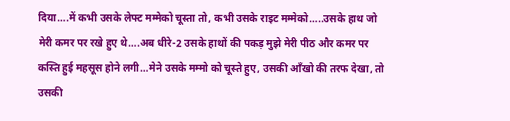दिया….में कभी उसके लेफ्ट मम्मेको चूस्ता तो, कभी उसके राइट मम्मेको…..उसके हाथ जो मेरी कमर पर रखे हुए थे….अब धीरे-2 उसके हाथों की पकड़ मुझे मेरी पीठ और कमर पर कस्ति हुई महसूस होने लगी…मेने उसके मम्मो को चूस्ते हुए, उसकी आँखो की तरफ देखा, तो उसकी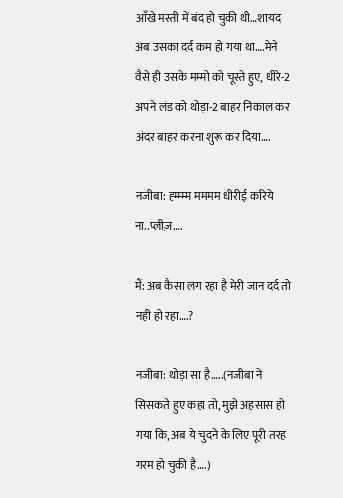आँखे मस्ती में बंद हो चुकी थी…शायद अब उसका दर्द कम हो गया था….मेने वैसे ही उसके मम्मो को चूस्ते हुए, धीरे-2 अपने लंड को थोड़ा-2 बाहर निकाल कर अंदर बाहर करना शुरू कर दिया….

नजीबा: ह्म्म्म्म मममम धीरीई करिये ना..प्लीज़….

मैं: अब कैसा लग रहा है मेरी जान दर्द तो नही हो रहा….?

नजीबा: थोड़ा सा है…..(नजीबा ने सिसकते हुए कहा तो, मुझे अहसास हो गया कि, अब ये चुदने के लिए पूरी तरह गरम हो चुकी है….)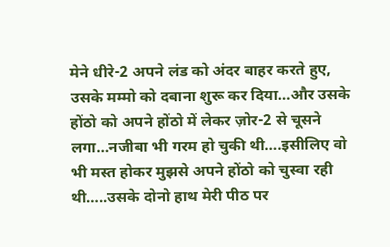मेने धीरे-2 अपने लंड को अंदर बाहर करते हुए, उसके मम्मो को दबाना शुरू कर दिया…और उसके होंठो को अपने होंठो में लेकर ज़ोर-2 से चूसने लगा…नजीबा भी गरम हो चुकी थी….इसीलिए वो भी मस्त होकर मुझसे अपने होंठो को चुस्वा रही थी…..उसके दोनो हाथ मेरी पीठ पर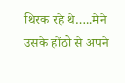थिरक रहे थे…..मेने उसके होंठो से अपने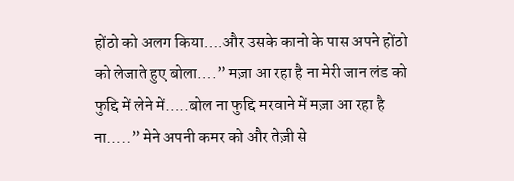होंठो को अलग किया….और उसके कानो के पास अपने होंठो को लेजाते हुए बोला….” मज़ा आ रहा है ना मेरी जान लंड को फुद्दि में लेने में…..बोल ना फुद्दि मरवाने में मज़ा आ रहा है ना…..” मेने अपनी कमर को और तेज़ी से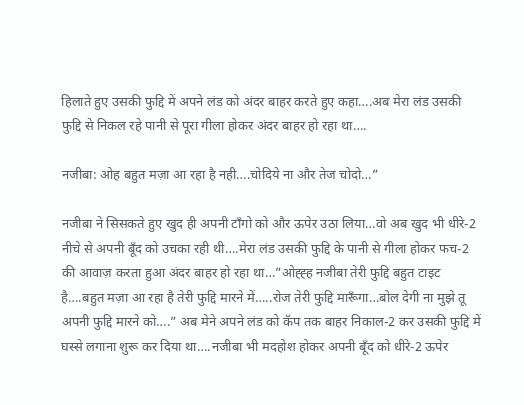हिलाते हुए उसकी फुद्दि में अपने लंड को अंदर बाहर करते हुए कहा….अब मेरा लंड उसकी फुद्दि से निकल रहे पानी से पूरा गीला होकर अंदर बाहर हो रहा था….

नजीबा: ओह बहुत मज़ा आ रहा है नही….चोदिये ना और तेज चोदो…”

नजीबा ने सिसकते हुए खुद ही अपनी टाँगो को और ऊपेर उठा लिया…वो अब खुद भी धीरे-2 नीचे से अपनी बूँद को उचका रही थी….मेरा लंड उसकी फुद्दि के पानी से गीला होकर फच-2 की आवाज़ करता हुआ अंदर बाहर हो रहा था…”ओह्ह्ह नजीबा तेरी फुद्दि बहुत टाइट है….बहुत मज़ा आ रहा है तेरी फुद्दि मारने में…..रोज तेरी फुद्दि मारूँगा…बोल देगी ना मुझे तू अपनी फुद्दि मारने को….” अब मेने अपने लंड को कॅप तक बाहर निकाल-2 कर उसकी फुद्दि में घस्से लगाना शुरू कर दिया था….नजीबा भी मदहोश होकर अपनी बूँद को धीरे-2 ऊपेर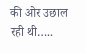की ओर उछाल रही थी…..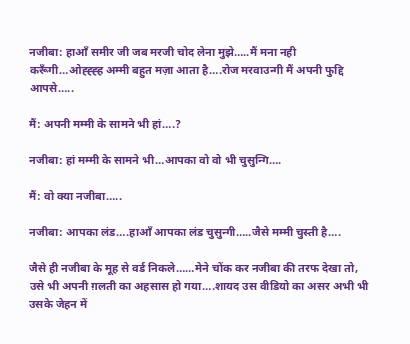नजीबा: हाआँ समीर जी जब मरजी चोद लेना मुझे…..मैं मना नही करूँगी…ओह्ह्ह्ह अम्मी बहुत मज़ा आता है….रोज मरवाउन्गी मैं अपनी फुद्दि आपसे…..

मैं: अपनी मम्मी के सामने भी हां….?

नजीबा: हां मम्मी के सामने भी…आपका वो वो भी चुसुन्गि….

मैं: वो क्या नजीबा…..

नजीबा: आपका लंड….हाआँ आपका लंड चुसुन्गी…..जैसे मम्मी चुस्ती है….

जैसे ही नजीबा के मूह से वर्ड निकले……मेने चोंक कर नजीबा की तरफ देखा तो, उसे भी अपनी ग़लती का अहसास हो गया….शायद उस वीडियो का असर अभी भी उसके जेहन में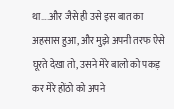था….और जैसे ही उसे इस बात का अहसास हुआ, और मुझे अपनी तरफ ऐसे घूरते देखा तो, उसने मेरे बालो को पकड़ कर मेरे होंठो को अपने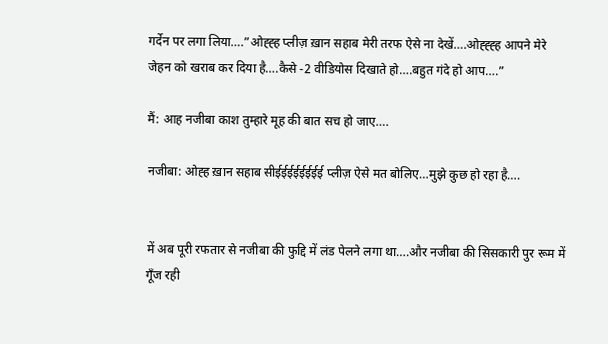गर्देन पर लगा लिया….”ओह्ह्ह प्लीज़ ख़ान सहाब मेरी तरफ ऐसे ना देखें….ओह्ह्ह्ह आपने मेरे जेहन को खराब कर दिया है….कैसे -2 वीडियोस दिखाते हो….बहुत गंदे हो आप….”

मैं: आह नजीबा काश तुम्हारे मूह की बात सच हो जाए….

नजीबा: ओह्ह ख़ान सहाब सीईईईईईईईई प्लीज़ ऐसे मत बोलिए…मुझे कुछ हो रहा है….


में अब पूरी रफतार से नजीबा की फुद्दि में लंड पेलने लगा था….और नजीबा की सिसकारी पुर रूम में गूँज रही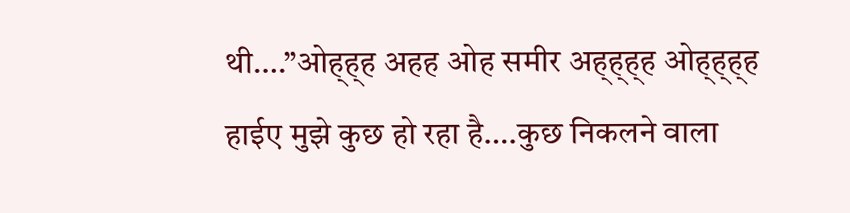थी….”ओह्ह्ह अहह ओह समीर अह्ह्ह्ह ओह्ह्ह्ह हाईए मुझे कुछ हो रहा है….कुछ निकलने वाला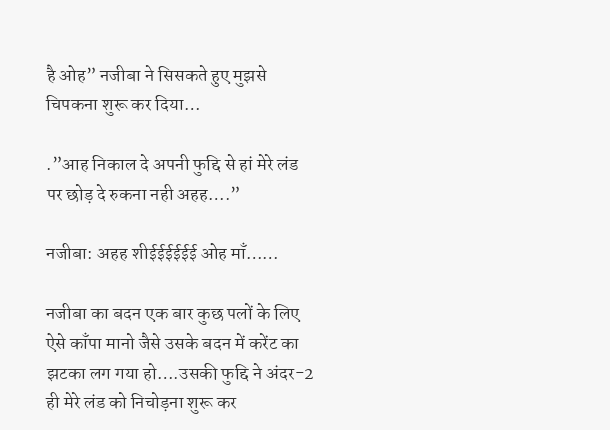है ओह” नजीबा ने सिसकते हुए मुझसे चिपकना शुरू कर दिया…

.”आह निकाल दे अपनी फुद्दि से हां मेरे लंड पर छोड़ दे रुकना नही अहह….”

नजीबा: अहह शीईईईईईई ओह माँ……

नजीबा का बदन एक बार कुछ पलों के लिए ऐसे काँपा मानो जैसे उसके बदन में करेंट का झटका लग गया हो….उसकी फुद्दि ने अंदर-2 ही मेरे लंड को निचोड़ना शुरू कर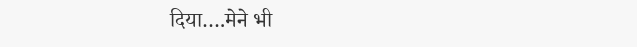दिया….मेने भी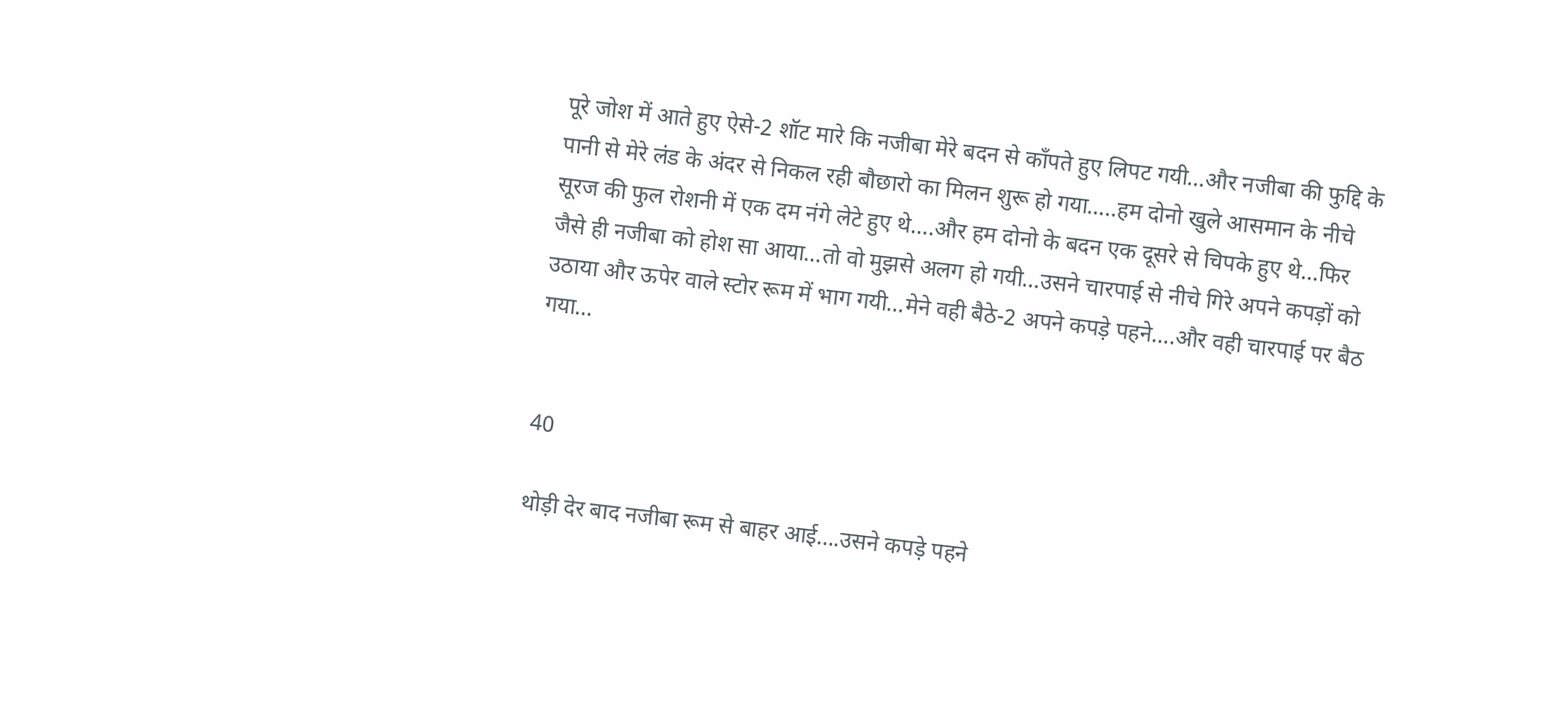पूरे जोश में आते हुए ऐसे-2 शॉट मारे कि नजीबा मेरे बदन से काँपते हुए लिपट गयी…और नजीबा की फुद्दि के पानी से मेरे लंड के अंदर से निकल रही बौछारो का मिलन शुरू हो गया…..हम दोनो खुले आसमान के नीचे सूरज की फुल रोशनी में एक दम नंगे लेटे हुए थे….और हम दोनो के बदन एक दूसरे से चिपके हुए थे…फिर जैसे ही नजीबा को होश सा आया…तो वो मुझसे अलग हो गयी…उसने चारपाई से नीचे गिरे अपने कपड़ों को उठाया और ऊपेर वाले स्टोर रूम में भाग गयी…मेने वही बैठे-2 अपने कपड़े पहने….और वही चारपाई पर बैठ गया…


40

थोड़ी देर बाद नजीबा रूम से बाहर आई….उसने कपड़े पहने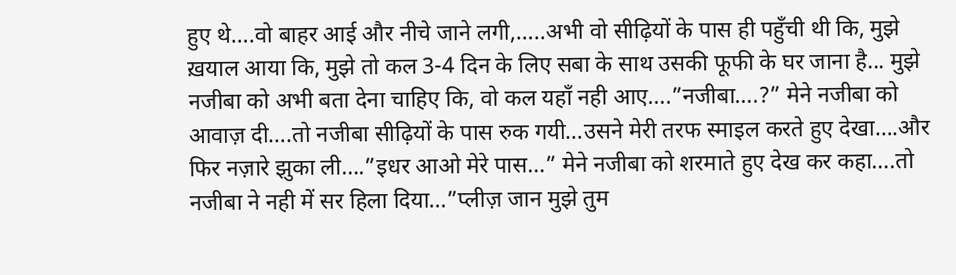हुए थे….वो बाहर आई और नीचे जाने लगी,…..अभी वो सीढ़ियों के पास ही पहुँची थी कि, मुझे ख़याल आया कि, मुझे तो कल 3-4 दिन के लिए सबा के साथ उसकी फूफी के घर जाना है... मुझे नजीबा को अभी बता देना चाहिए कि, वो कल यहाँ नही आए….”नजीबा….?” मेने नजीबा को आवाज़ दी….तो नजीबा सीढ़ियों के पास रुक गयी…उसने मेरी तरफ स्माइल करते हुए देखा….और फिर नज़ारे झुका ली….”इधर आओ मेरे पास…” मेने नजीबा को शरमाते हुए देख कर कहा….तो नजीबा ने नही में सर हिला दिया…”प्लीज़ जान मुझे तुम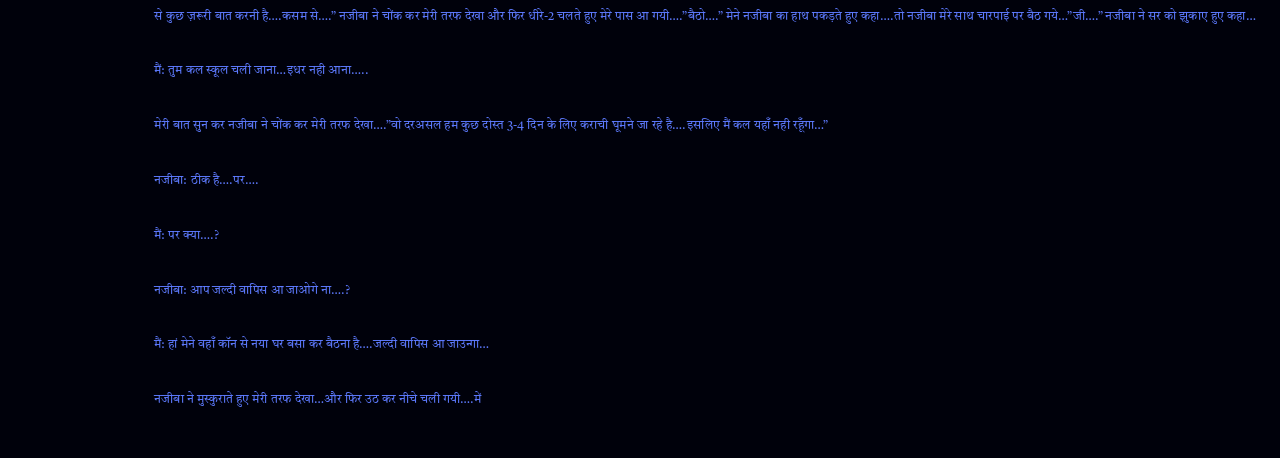से कुछ ज़रूरी बात करनी है….कसम से….” नजीबा ने चोंक कर मेरी तरफ देखा और फिर धीरे-2 चलते हुए मेरे पास आ गयी….”बैठो….” मेने नजीबा का हाथ पकड़ते हुए कहा….तो नजीबा मेरे साथ चारपाई पर बैठ गये…”जी….” नजीबा ने सर को झुकाए हुए कहा…

मैं: तुम कल स्कूल चली जाना…इधर नही आना…..

मेरी बात सुन कर नजीबा ने चोंक कर मेरी तरफ देखा….”वो दरअसल हम कुछ दोस्त 3-4 दिन के लिए कराची घूमने जा रहे है….इसलिए मैं कल यहाँ नही रहूँगा…”

नजीबा: ठीक है….पर….

मैं: पर क्या….?

नजीबा: आप जल्दी वापिस आ जाओगे ना….?

मैं: हां मेने वहाँ कॉन से नया घर बसा कर बैठना है….जल्दी वापिस आ जाउन्गा…

नजीबा ने मुस्कुराते हुए मेरी तरफ देखा…और फिर उठ कर नीचे चली गयी….में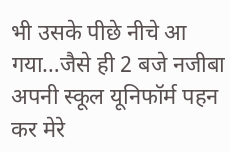भी उसके पीछे नीचे आ गया…जैसे ही 2 बजे नजीबा अपनी स्कूल यूनिफॉर्म पहन कर मेरे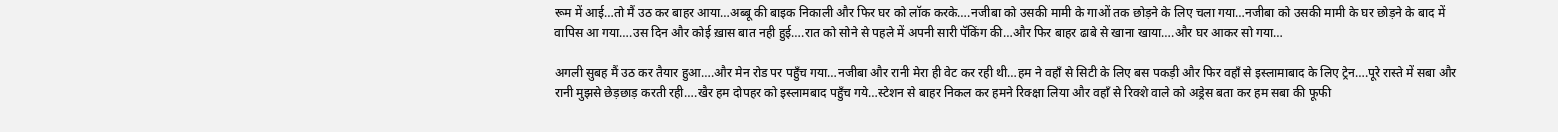रूम में आई…तो मैं उठ कर बाहर आया…अब्बू की बाइक निकाली और फिर घर को लॉक करके….नजीबा को उसकी मामी के गाओं तक छोड़ने के लिए चला गया…नजीबा को उसकी मामी के घर छोड़ने के बाद में वापिस आ गया….उस दिन और कोई ख़ास बात नही हुई….रात को सोने से पहले में अपनी सारी पॅकिंग की…और फिर बाहर ढाबे से खाना खाया….और घर आकर सो गया…

अगली सुबह मैं उठ कर तैयार हुआ….और मेन रोड पर पहुँच गया…नजीबा और रानी मेरा ही वेट कर रही थी…हम ने वहाँ से सिटी के लिए बस पकड़ी और फिर वहाँ से इस्लामाबाद के लिए ट्रेन….पूरे रास्ते में सबा और रानी मुझसे छेड़छाड़ करती रही….खैर हम दोपहर को इस्लामबाद पहुँच गये…स्टेशन से बाहर निकल कर हमने रिक्क्षा लिया और वहाँ से रिक्शे वाले को अड्रेस बता कर हम सबा की फूफी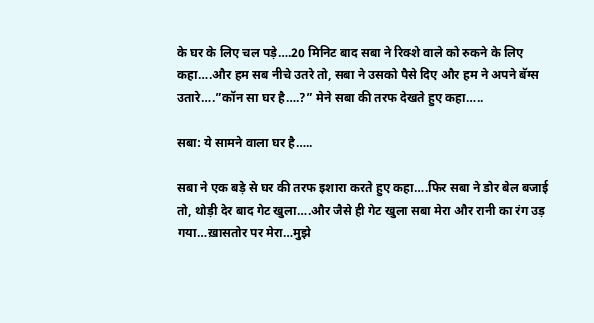के घर के लिए चल पड़े….20 मिनिट बाद सबा ने रिक्शे वाले को रुकने के लिए कहा….और हम सब नीचे उतरे तो, सबा ने उसको पैसे दिए और हम ने अपने बॅग्स उतारे….”कॉन सा घर है….?” मेने सबा की तरफ देखते हुए कहा…..

सबा: ये सामने वाला घर है…..

सबा ने एक बड़े से घर की तरफ इशारा करते हुए कहा….फिर सबा ने डोर बेल बजाई तो, थोड़ी देर बाद गेट खुला….और जैसे ही गेट खुला सबा मेरा और रानी का रंग उड़ गया…ख़ासतोर पर मेरा…मुझे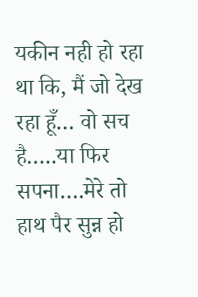यकीन नही हो रहा था कि, मैं जो देख रहा हूँ… वो सच है…..या फिर सपना….मेरे तो हाथ पैर सुन्न हो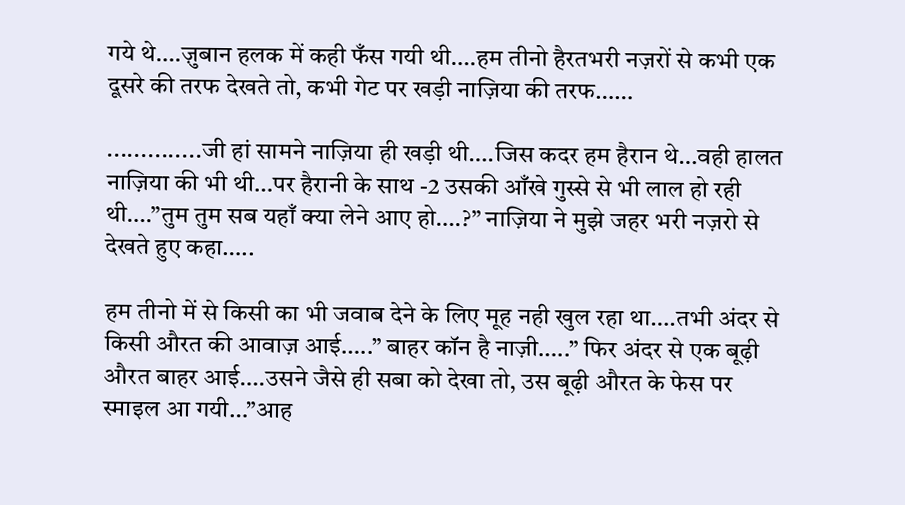गये थे….ज़ुबान हलक में कही फँस गयी थी….हम तीनो हैरतभरी नज़रों से कभी एक दूसरे की तरफ देखते तो, कभी गेट पर खड़ी नाज़िया की तरफ……

..............जी हां सामने नाज़िया ही खड़ी थी….जिस कदर हम हैरान थे…वही हालत नाज़िया की भी थी…पर हैरानी के साथ -2 उसकी आँखे गुस्से से भी लाल हो रही थी….”तुम तुम सब यहाँ क्या लेने आए हो….?” नाज़िया ने मुझे जहर भरी नज़रो से देखते हुए कहा…..

हम तीनो में से किसी का भी जवाब देने के लिए मूह नही खुल रहा था….तभी अंदर से किसी औरत की आवाज़ आई…..” बाहर कॉन है नाज़ी…..” फिर अंदर से एक बूढ़ी औरत बाहर आई….उसने जैसे ही सबा को देखा तो, उस बूढ़ी औरत के फेस पर स्माइल आ गयी…”आह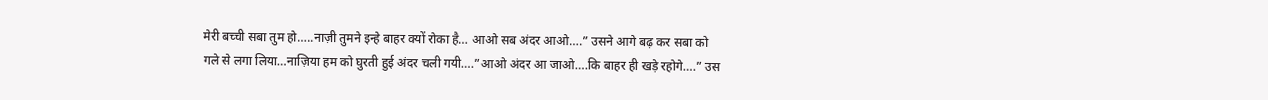मेरी बच्ची सबा तुम हो…..नाज़ी तुमने इन्हे बाहर क्यों रोका है… आओ सब अंदर आओ….” उसने आगे बढ़ कर सबा को गले से लगा लिया…नाज़िया हम को घुरती हुई अंदर चली गयी….”आओ अंदर आ जाओ….कि बाहर ही खड़े रहोगे….” उस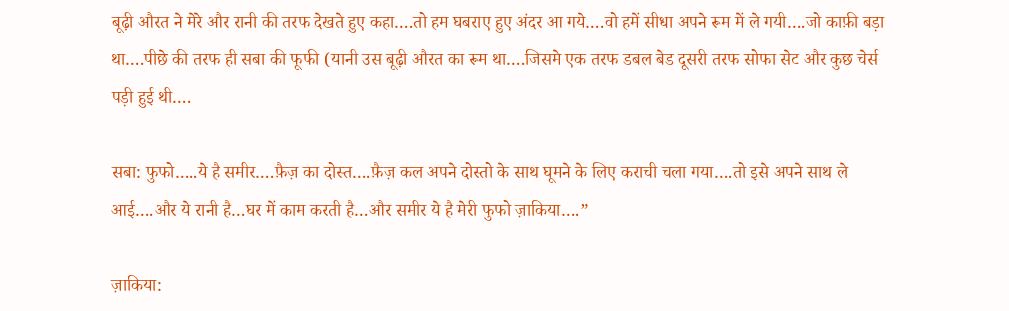बूढ़ी औरत ने मेरे और रानी की तरफ देखते हुए कहा….तो हम घबराए हुए अंदर आ गये….वो हमें सीधा अपने रूम में ले गयी….जो काफ़ी बड़ा था….पीछे की तरफ ही सबा की फूफी (यानी उस बूढ़ी औरत का रूम था….जिसमे एक तरफ डबल बेड दूसरी तरफ सोफा सेट और कुछ चेर्स पड़ी हुई थी….

सबा: फुफो…..ये है समीर….फ़ैज़ का दोस्त….फ़ैज़ कल अपने दोस्तो के साथ घूमने के लिए कराची चला गया….तो इसे अपने साथ ले आई….और ये रानी है…घर में काम करती है…और समीर ये है मेरी फुफो ज़ाकिया….”

ज़ाकिया: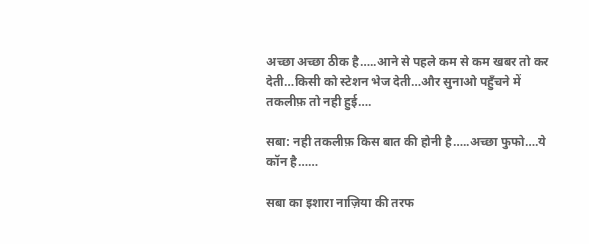अच्छा अच्छा ठीक है…..आने से पहले कम से कम खबर तो कर देती…किसी को स्टेशन भेज देती…और सुनाओ पहुँचने में तकलीफ़ तो नही हुई….

सबा: नही तकलीफ़ किस बात की होनी है…..अच्छा फुफो….ये कॉन है……

सबा का इशारा नाज़िया की तरफ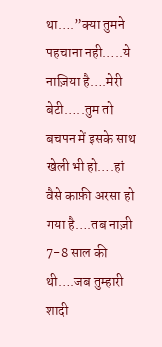था….”क्या तुमने पहचाना नही…..ये नाज़िया है….मेरी बेटी…..तुम तो बचपन में इसके साथ खेली भी हो….हां वैसे काफ़ी अरसा हो गया है….तब नाज़ी 7-8 साल की थी….जब तुम्हारी शादी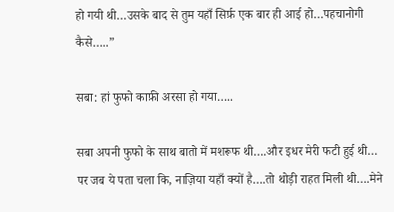हो गयी थी…उसके बाद से तुम यहाँ सिर्फ़ एक बार ही आई हो…पहचानोगी कैसे…..”

सबा: हां फुफो काफ़ी अरसा हो गया…..

सबा अपनी फुफो के साथ बातो में मशरूफ थी….और इधर मेरी फटी हुई थी… पर जब ये पता चला कि, नाज़िया यहाँ क्यों है….तो थोड़ी राहत मिली थी….मेने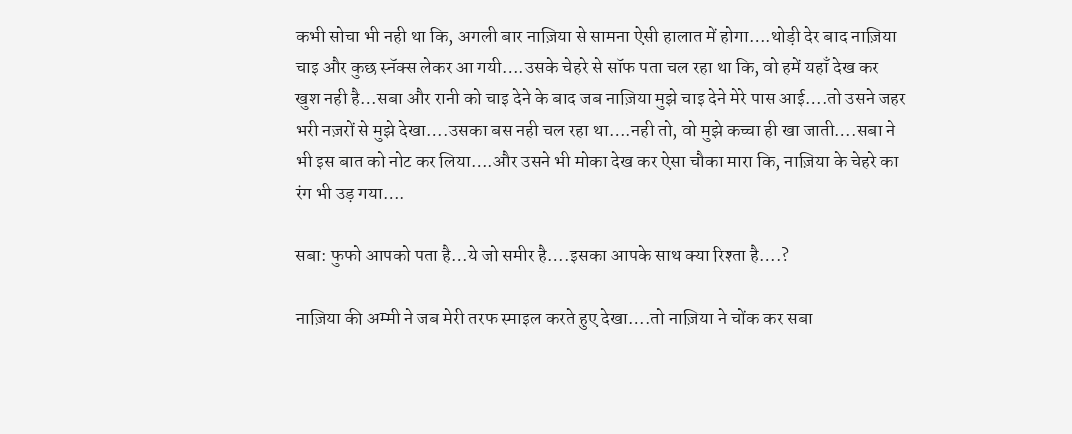कभी सोचा भी नही था कि, अगली बार नाज़िया से सामना ऐसी हालात में होगा….थोड़ी देर बाद नाज़िया चाइ और कुछ स्नॅक्स लेकर आ गयी….उसके चेहरे से सॉफ पता चल रहा था कि, वो हमें यहाँ देख कर खुश नही है…सबा और रानी को चाइ देने के बाद जब नाज़िया मुझे चाइ देने मेरे पास आई….तो उसने जहर भरी नज़रों से मुझे देखा….उसका बस नही चल रहा था….नही तो, वो मुझे कच्चा ही खा जाती….सबा ने भी इस बात को नोट कर लिया….और उसने भी मोका देख कर ऐसा चौका मारा कि, नाज़िया के चेहरे का रंग भी उड़ गया….

सबा: फुफो आपको पता है…ये जो समीर है….इसका आपके साथ क्या रिश्ता है….?

नाज़िया की अम्मी ने जब मेरी तरफ स्माइल करते हुए देखा….तो नाज़िया ने चोंक कर सबा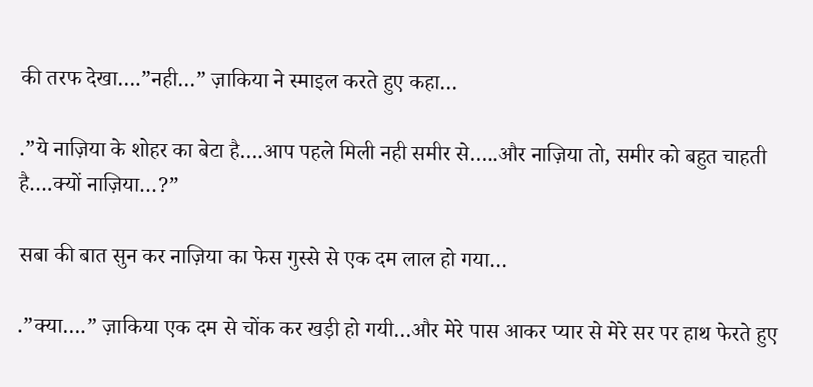की तरफ देखा….”नही…” ज़ाकिया ने स्माइल करते हुए कहा…

.”ये नाज़िया के शोहर का बेटा है….आप पहले मिली नही समीर से…..और नाज़िया तो, समीर को बहुत चाहती है….क्यों नाज़िया…?”

सबा की बात सुन कर नाज़िया का फेस गुस्से से एक दम लाल हो गया…

.”क्या….” ज़ाकिया एक दम से चोंक कर खड़ी हो गयी…और मेरे पास आकर प्यार से मेरे सर पर हाथ फेरते हुए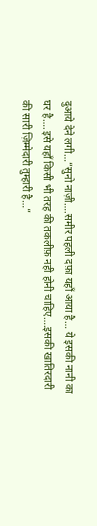दुआये देने लगी…”सुनो नाज़ी….समीर पहली दफ़ा यहाँ आया है… ये इसकी नानी का घर है….इसे यहाँ किसी भी तरह की तकलीफ़ नही होनी चाहिए….इसकी खातिरदारी की सारी ज़िम्मेदारी तुम्हारी है…”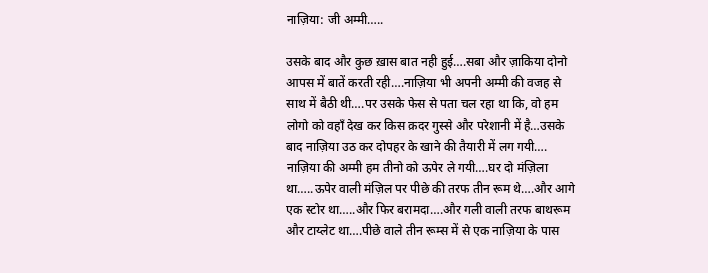नाज़िया: जी अम्मी…..

उसके बाद और कुछ ख़ास बात नही हुई….सबा और ज़ाकिया दोनो आपस में बातें करती रही….नाज़िया भी अपनी अम्मी की वजह से साथ में बैठी थी….पर उसके फेस से पता चल रहा था कि, वो हम लोगो को वहाँ देख कर किस क़दर गुस्से और परेशानी में है…उसके बाद नाज़िया उठ कर दोपहर के खाने की तैयारी में लग गयी…. नाज़िया की अम्मी हम तीनो को ऊपेर ले गयी….घर दो मंज़िला था…..ऊपेर वाली मंज़िल पर पीछे की तरफ तीन रूम थे….और आगे एक स्टोर था…..और फिर बरामदा….और गली वाली तरफ बाथरूम और टाय्लेट था….पीछे वाले तीन रूम्स में से एक नाज़िया के पास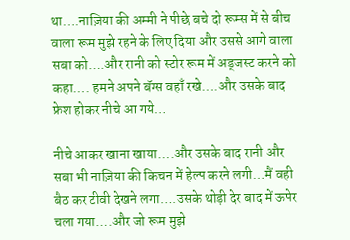था….नाज़िया की अम्मी ने पीछे बचे दो रूम्स में से बीच वाला रूम मुझे रहने के लिए दिया और उससे आगे वाला सबा को….और रानी को स्टोर रूम में अड्जस्ट करने को कहा…. हमने अपने बॅग्स वहाँ रखे….और उसके बाद फ्रेश होकर नीचे आ गये…

नीचे आकर खाना खाया….और उसके बाद रानी और सबा भी नाज़िया की किचन में हेल्प करने लगी…मैं वही बैठ कर टीवी देखने लगा….उसके थोड़ी देर बाद में ऊपेर चला गया….और जो रूम मुझे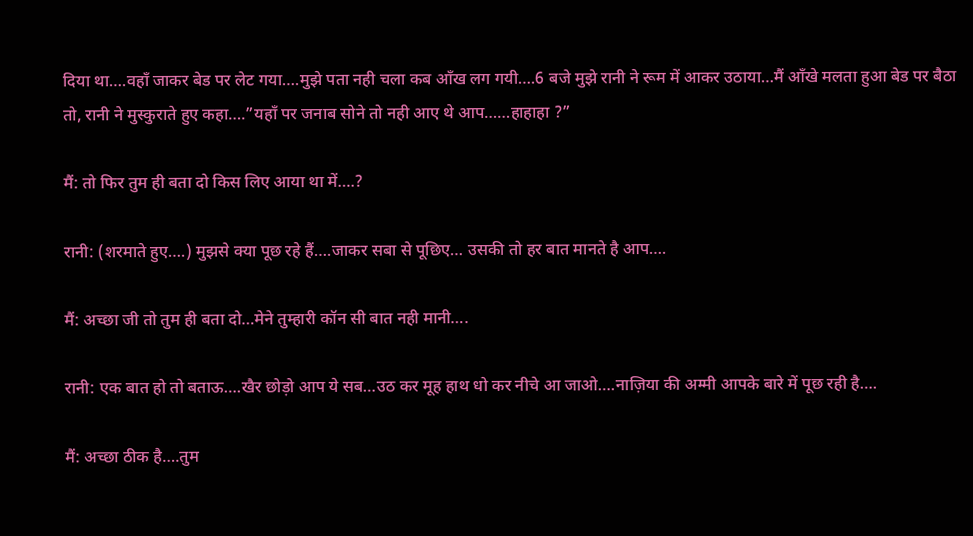दिया था….वहाँ जाकर बेड पर लेट गया….मुझे पता नही चला कब आँख लग गयी….6 बजे मुझे रानी ने रूम में आकर उठाया…मैं आँखे मलता हुआ बेड पर बैठा तो, रानी ने मुस्कुराते हुए कहा….”यहाँ पर जनाब सोने तो नही आए थे आप……हाहाहा ?”

मैं: तो फिर तुम ही बता दो किस लिए आया था में….?

रानी: (शरमाते हुए….) मुझसे क्या पूछ रहे हैं….जाकर सबा से पूछिए… उसकी तो हर बात मानते है आप….

मैं: अच्छा जी तो तुम ही बता दो…मेने तुम्हारी कॉन सी बात नही मानी….

रानी: एक बात हो तो बताऊ….खैर छोड़ो आप ये सब…उठ कर मूह हाथ धो कर नीचे आ जाओ….नाज़िया की अम्मी आपके बारे में पूछ रही है….

मैं: अच्छा ठीक है….तुम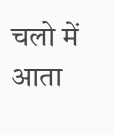चलो में आता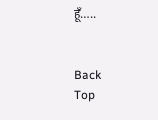हूँ…..


Back
Top